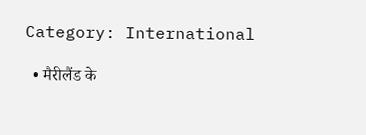Category: International

  • मैरीलैंड के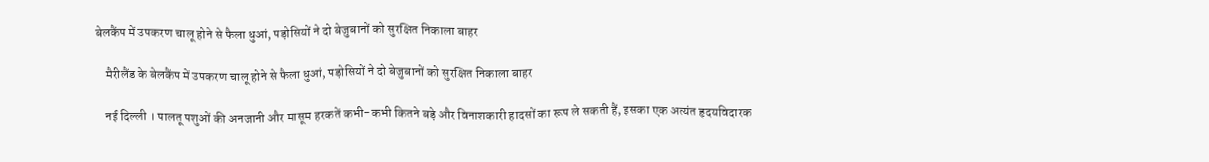बेलकैंप में उपकरण चालू होने से फैला धुआं, पड़ोसियों ने दो बेजुबानों को सुरक्षित निकाला बाहर

    मैरीलैंड के बेलकैंप में उपकरण चालू होने से फैला धुआं, पड़ोसियों ने दो बेजुबानों को सुरक्षित निकाला बाहर

    नई दिल्ली । पालतू पशुओं की अनजानी और मासूम हरकतें कभी-कभी कितने बड़े और विनाशकारी हादसों का रूप ले सकती हैं, इसका एक अत्यंत हृदयविदारक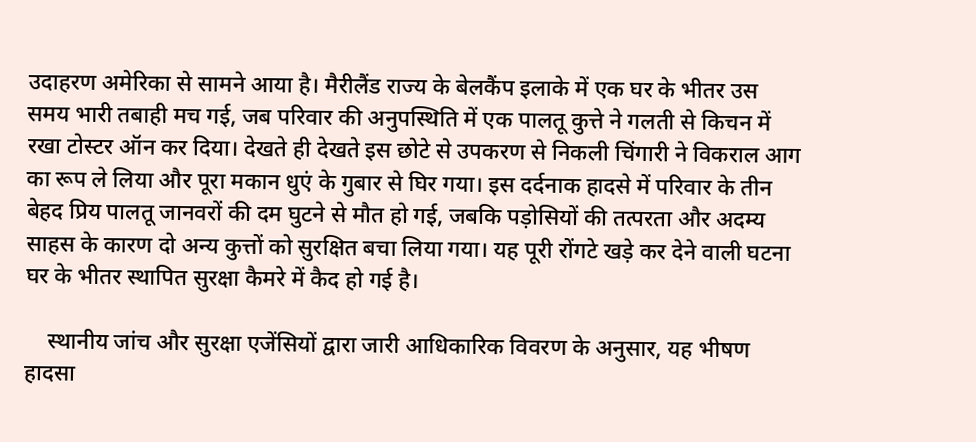उदाहरण अमेरिका से सामने आया है। मैरीलैंड राज्य के बेलकैंप इलाके में एक घर के भीतर उस समय भारी तबाही मच गई, जब परिवार की अनुपस्थिति में एक पालतू कुत्ते ने गलती से किचन में रखा टोस्टर ऑन कर दिया। देखते ही देखते इस छोटे से उपकरण से निकली चिंगारी ने विकराल आग का रूप ले लिया और पूरा मकान धुएं के गुबार से घिर गया। इस दर्दनाक हादसे में परिवार के तीन बेहद प्रिय पालतू जानवरों की दम घुटने से मौत हो गई, जबकि पड़ोसियों की तत्परता और अदम्य साहस के कारण दो अन्य कुत्तों को सुरक्षित बचा लिया गया। यह पूरी रोंगटे खड़े कर देने वाली घटना घर के भीतर स्थापित सुरक्षा कैमरे में कैद हो गई है।

    स्थानीय जांच और सुरक्षा एजेंसियों द्वारा जारी आधिकारिक विवरण के अनुसार, यह भीषण हादसा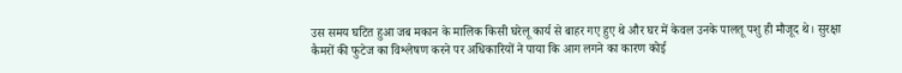उस समय घटित हुआ जब मकान के मालिक किसी घरेलू कार्य से बाहर गए हुए थे और घर में केवल उनके पालतू पशु ही मौजूद थे। सुरक्षा कैमरों की फुटेज का विश्लेषण करने पर अधिकारियों ने पाया कि आग लगने का कारण कोई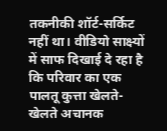तकनीकी शॉर्ट-सर्किट नहीं था। वीडियो साक्ष्यों में साफ दिखाई दे रहा है कि परिवार का एक पालतू कुत्ता खेलते-खेलते अचानक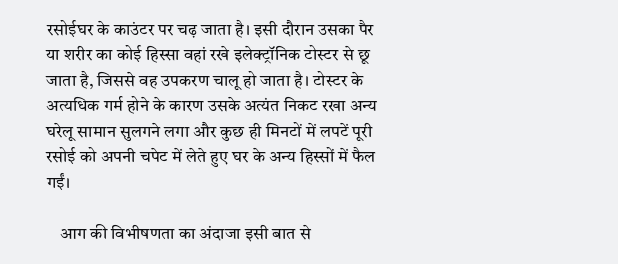रसोईघर के काउंटर पर चढ़ जाता है। इसी दौरान उसका पैर या शरीर का कोई हिस्सा वहां रखे इलेक्ट्रॉनिक टोस्टर से छू जाता है, जिससे वह उपकरण चालू हो जाता है। टोस्टर के अत्यधिक गर्म होने के कारण उसके अत्यंत निकट रखा अन्य घरेलू सामान सुलगने लगा और कुछ ही मिनटों में लपटें पूरी रसोई को अपनी चपेट में लेते हुए घर के अन्य हिस्सों में फैल गईं।

    आग की विभीषणता का अंदाजा इसी बात से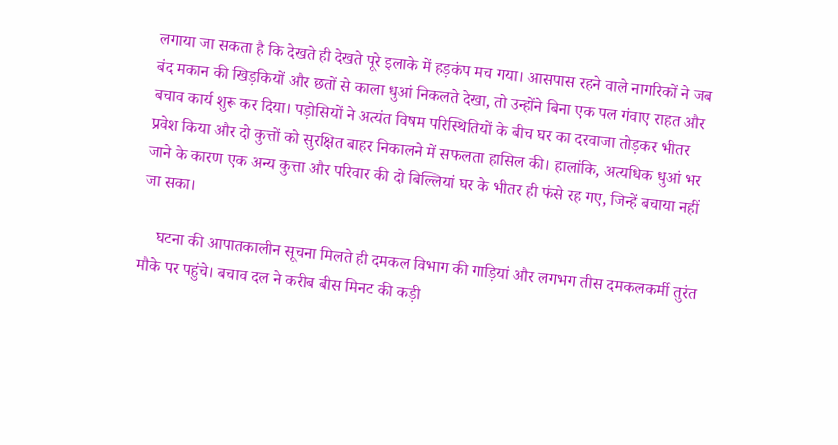लगाया जा सकता है कि देखते ही देखते पूरे इलाके में हड़कंप मच गया। आसपास रहने वाले नागरिकों ने जब बंद मकान की खिड़कियों और छतों से काला धुआं निकलते देखा, तो उन्होंने बिना एक पल गंवाए राहत और बचाव कार्य शुरू कर दिया। पड़ोसियों ने अत्यंत विषम परिस्थितियों के बीच घर का दरवाजा तोड़कर भीतर प्रवेश किया और दो कुत्तों को सुरक्षित बाहर निकालने में सफलता हासिल की। हालांकि, अत्यधिक धुआं भर जाने के कारण एक अन्य कुत्ता और परिवार की दो बिल्लियां घर के भीतर ही फंसे रह गए, जिन्हें बचाया नहीं जा सका।

    घटना की आपातकालीन सूचना मिलते ही दमकल विभाग की गाड़ियां और लगभग तीस दमकलकर्मी तुरंत मौके पर पहुंचे। बचाव दल ने करीब बीस मिनट की कड़ी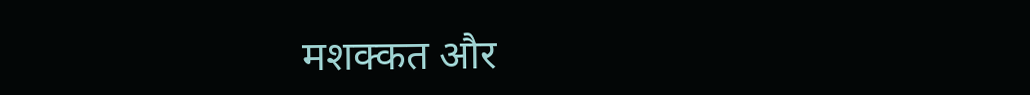मशक्कत और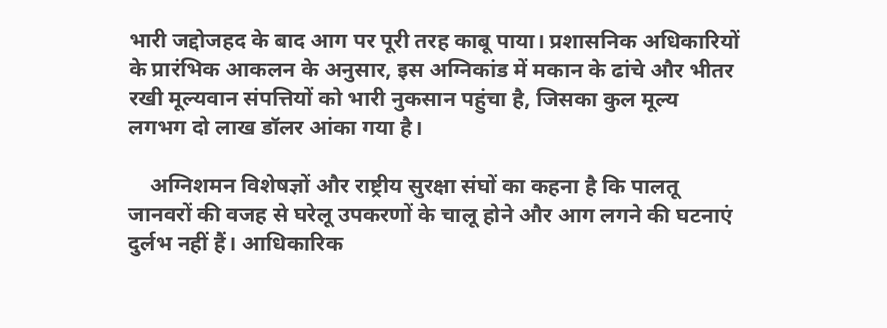भारी जद्दोजहद के बाद आग पर पूरी तरह काबू पाया। प्रशासनिक अधिकारियों के प्रारंभिक आकलन के अनुसार, इस अग्निकांड में मकान के ढांचे और भीतर रखी मूल्यवान संपत्तियों को भारी नुकसान पहुंचा है, जिसका कुल मूल्य लगभग दो लाख डॉलर आंका गया है।

    अग्निशमन विशेषज्ञों और राष्ट्रीय सुरक्षा संघों का कहना है कि पालतू जानवरों की वजह से घरेलू उपकरणों के चालू होने और आग लगने की घटनाएं दुर्लभ नहीं हैं। आधिकारिक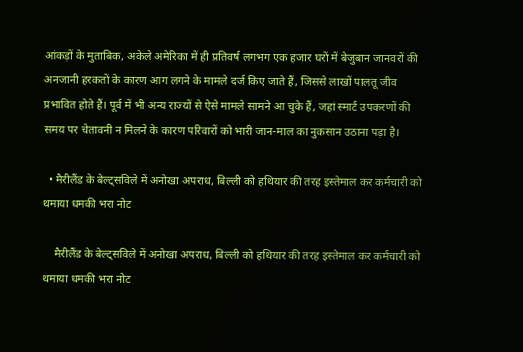आंकड़ों के मुताबिक, अकेले अमेरिका में ही प्रतिवर्ष लगभग एक हजार घरों में बेजुबान जानवरों की अनजानी हरकतों के कारण आग लगने के मामले दर्ज किए जाते हैं, जिससे लाखों पालतू जीव प्रभावित होते हैं। पूर्व में भी अन्य राज्यों से ऐसे मामले सामने आ चुके हैं, जहां स्मार्ट उपकरणों की समय पर चेतावनी न मिलने के कारण परिवारों को भारी जान-माल का नुकसान उठाना पड़ा है।

  • मैरीलैंड के बेल्ट्सविले में अनोखा अपराध, बिल्ली को हथियार की तरह इस्तेमाल कर कर्मचारी को थमाया धमकी भरा नोट

    मैरीलैंड के बेल्ट्सविले में अनोखा अपराध, बिल्ली को हथियार की तरह इस्तेमाल कर कर्मचारी को थमाया धमकी भरा नोट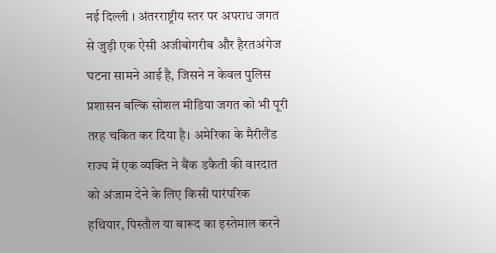नई दिल्ली । अंतरराष्ट्रीय स्तर पर अपराध जगत से जुड़ी एक ऐसी अजीबोगरीब और हैरतअंगेज घटना सामने आई है, जिसने न केवल पुलिस प्रशासन बल्कि सोशल मीडिया जगत को भी पूरी तरह चकित कर दिया है। अमेरिका के मैरीलैंड राज्य में एक व्यक्ति ने बैंक डकैती की वारदात को अंजाम देने के लिए किसी पारंपरिक हथियार, पिस्तौल या बारूद का इस्तेमाल करने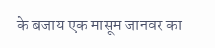के बजाय एक मासूम जानवर का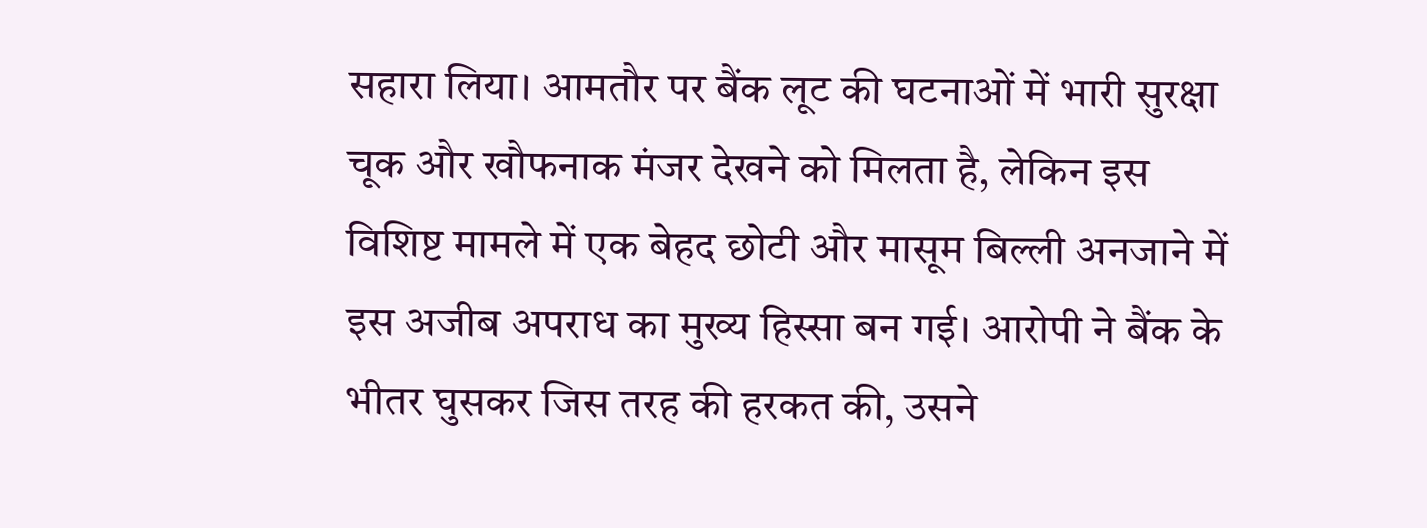सहारा लिया। आमतौर पर बैंक लूट की घटनाओं में भारी सुरक्षा चूक और खौफनाक मंजर देखने को मिलता है, लेकिन इस विशिष्ट मामले में एक बेहद छोटी और मासूम बिल्ली अनजाने में इस अजीब अपराध का मुख्य हिस्सा बन गई। आरोपी ने बैंक के भीतर घुसकर जिस तरह की हरकत की, उसने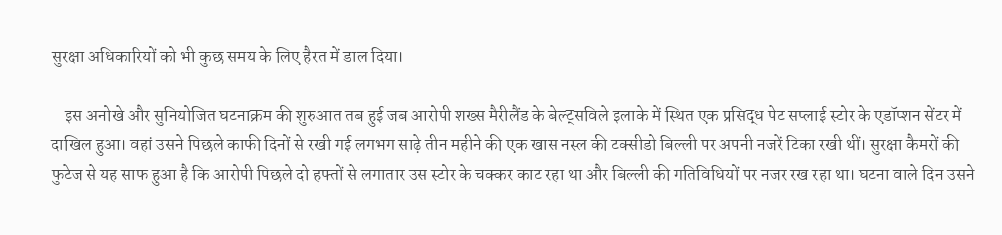सुरक्षा अधिकारियों को भी कुछ समय के लिए हैरत में डाल दिया।

    इस अनोखे और सुनियोजित घटनाक्रम की शुरुआत तब हुई जब आरोपी शख्स मैरीलैंड के बेल्ट्सविले इलाके में स्थित एक प्रसिद्ध पेट सप्लाई स्टोर के एडॉप्शन सेंटर में दाखिल हुआ। वहां उसने पिछले काफी दिनों से रखी गई लगभग साढ़े तीन महीने की एक खास नस्ल की टक्सीडो बिल्ली पर अपनी नजरें टिका रखी थीं। सुरक्षा कैमरों की फुटेज से यह साफ हुआ है कि आरोपी पिछले दो हफ्तों से लगातार उस स्टोर के चक्कर काट रहा था और बिल्ली की गतिविधियों पर नजर रख रहा था। घटना वाले दिन उसने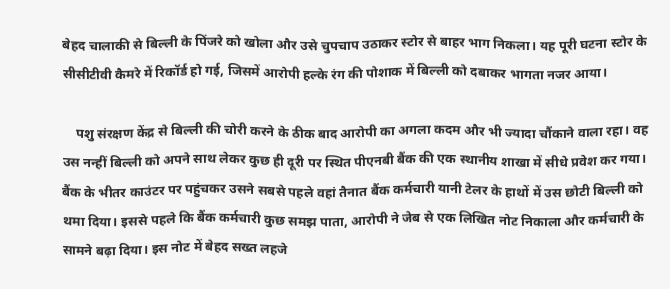बेहद चालाकी से बिल्ली के पिंजरे को खोला और उसे चुपचाप उठाकर स्टोर से बाहर भाग निकला। यह पूरी घटना स्टोर के सीसीटीवी कैमरे में रिकॉर्ड हो गई, जिसमें आरोपी हल्के रंग की पोशाक में बिल्ली को दबाकर भागता नजर आया।

    पशु संरक्षण केंद्र से बिल्ली की चोरी करने के ठीक बाद आरोपी का अगला कदम और भी ज्यादा चौंकाने वाला रहा। वह उस नन्हीं बिल्ली को अपने साथ लेकर कुछ ही दूरी पर स्थित पीएनबी बैंक की एक स्थानीय शाखा में सीधे प्रवेश कर गया। बैंक के भीतर काउंटर पर पहुंचकर उसने सबसे पहले वहां तैनात बैंक कर्मचारी यानी टेलर के हाथों में उस छोटी बिल्ली को थमा दिया। इससे पहले कि बैंक कर्मचारी कुछ समझ पाता, आरोपी ने जेब से एक लिखित नोट निकाला और कर्मचारी के सामने बढ़ा दिया। इस नोट में बेहद सख्त लहजे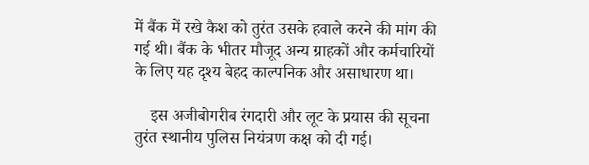में बैंक में रखे कैश को तुरंत उसके हवाले करने की मांग की गई थी। बैंक के भीतर मौजूद अन्य ग्राहकों और कर्मचारियों के लिए यह दृश्य बेहद काल्पनिक और असाधारण था।

    इस अजीबोगरीब रंगदारी और लूट के प्रयास की सूचना तुरंत स्थानीय पुलिस नियंत्रण कक्ष को दी गई।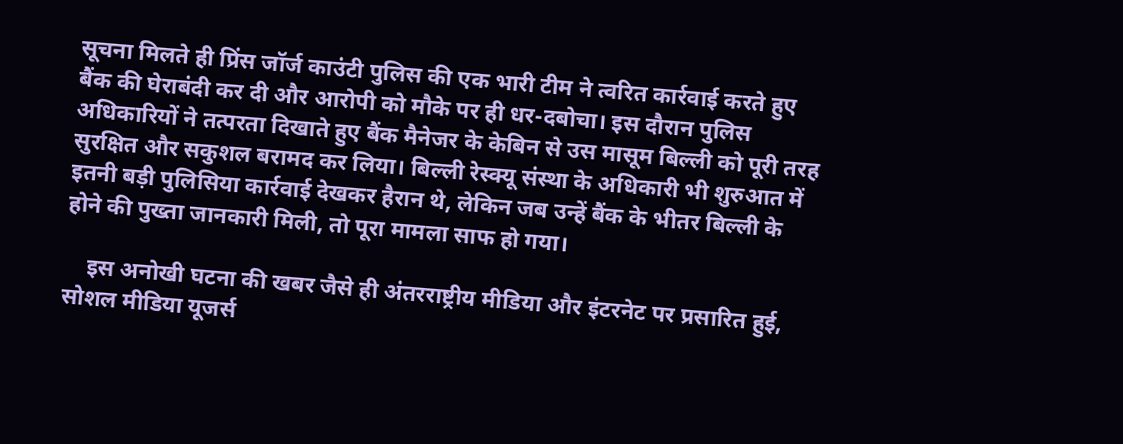सूचना मिलते ही प्रिंस जॉर्ज काउंटी पुलिस की एक भारी टीम ने त्वरित कार्रवाई करते हुए बैंक की घेराबंदी कर दी और आरोपी को मौके पर ही धर-दबोचा। इस दौरान पुलिस अधिकारियों ने तत्परता दिखाते हुए बैंक मैनेजर के केबिन से उस मासूम बिल्ली को पूरी तरह सुरक्षित और सकुशल बरामद कर लिया। बिल्ली रेस्क्यू संस्था के अधिकारी भी शुरुआत में इतनी बड़ी पुलिसिया कार्रवाई देखकर हैरान थे, लेकिन जब उन्हें बैंक के भीतर बिल्ली के होने की पुख्ता जानकारी मिली, तो पूरा मामला साफ हो गया।

    इस अनोखी घटना की खबर जैसे ही अंतरराष्ट्रीय मीडिया और इंटरनेट पर प्रसारित हुई, सोशल मीडिया यूजर्स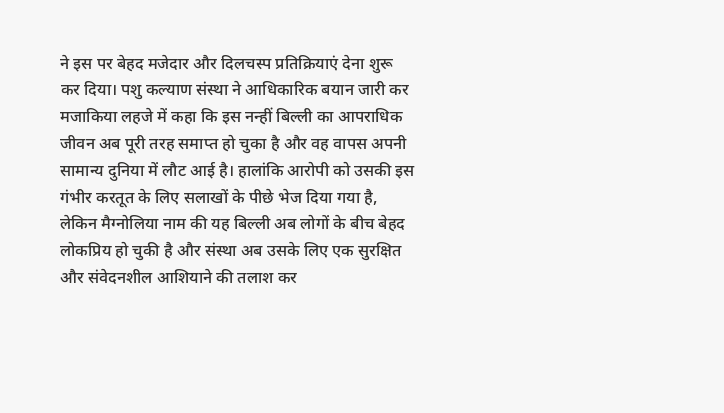ने इस पर बेहद मजेदार और दिलचस्प प्रतिक्रियाएं देना शुरू कर दिया। पशु कल्याण संस्था ने आधिकारिक बयान जारी कर मजाकिया लहजे में कहा कि इस नन्हीं बिल्ली का आपराधिक जीवन अब पूरी तरह समाप्त हो चुका है और वह वापस अपनी सामान्य दुनिया में लौट आई है। हालांकि आरोपी को उसकी इस गंभीर करतूत के लिए सलाखों के पीछे भेज दिया गया है, लेकिन मैग्नोलिया नाम की यह बिल्ली अब लोगों के बीच बेहद लोकप्रिय हो चुकी है और संस्था अब उसके लिए एक सुरक्षित और संवेदनशील आशियाने की तलाश कर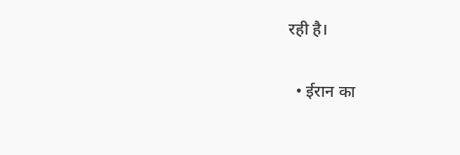रही है।

  • ईरान का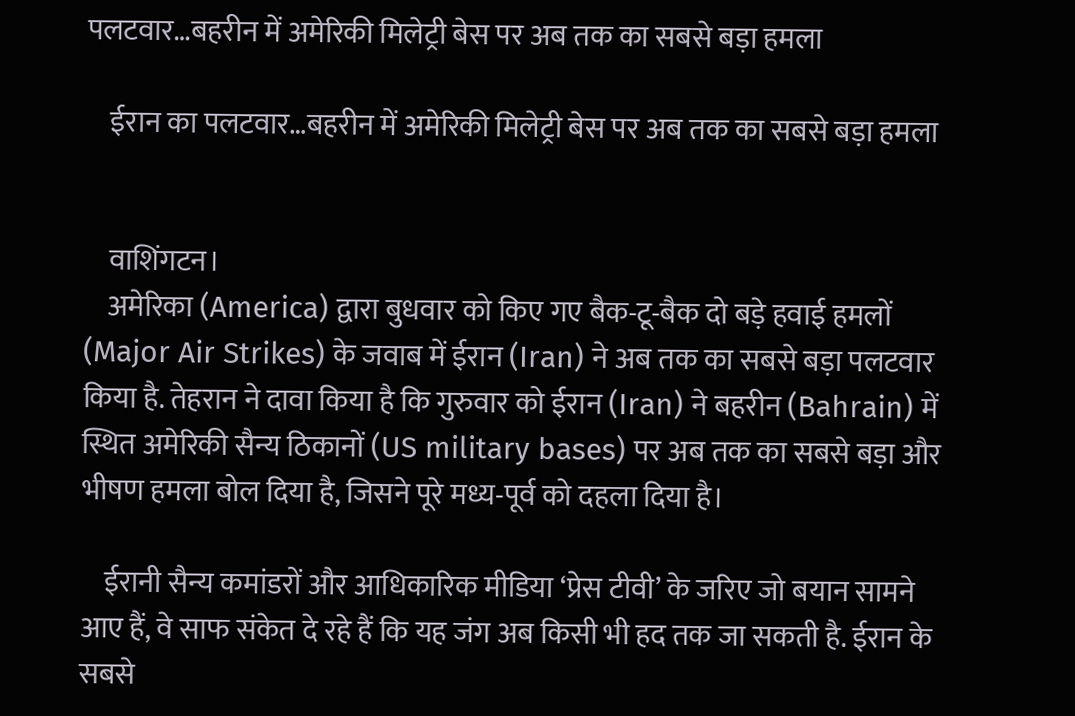पलटवार…बहरीन में अमेरिकी मिलेट्री बेस पर अब तक का सबसे बड़ा हमला

    ईरान का पलटवार…बहरीन में अमेरिकी मिलेट्री बेस पर अब तक का सबसे बड़ा हमला


    वाशिंगटन।
    अमेरिका (America) द्वारा बुधवार को किए गए बैक-टू-बैक दो बड़े हवाई हमलों (Major Air Strikes) के जवाब में ईरान (Iran) ने अब तक का सबसे बड़ा पलटवार किया है. तेहरान ने दावा किया है कि गुरुवार को ईरान (Iran) ने बहरीन (Bahrain) में स्थित अमेरिकी सैन्य ठिकानों (US military bases) पर अब तक का सबसे बड़ा और भीषण हमला बोल दिया है, जिसने पूरे मध्य-पूर्व को दहला दिया है।

    ईरानी सैन्य कमांडरों और आधिकारिक मीडिया ‘प्रेस टीवी’ के जरिए जो बयान सामने आए हैं, वे साफ संकेत दे रहे हैं कि यह जंग अब किसी भी हद तक जा सकती है. ईरान के सबसे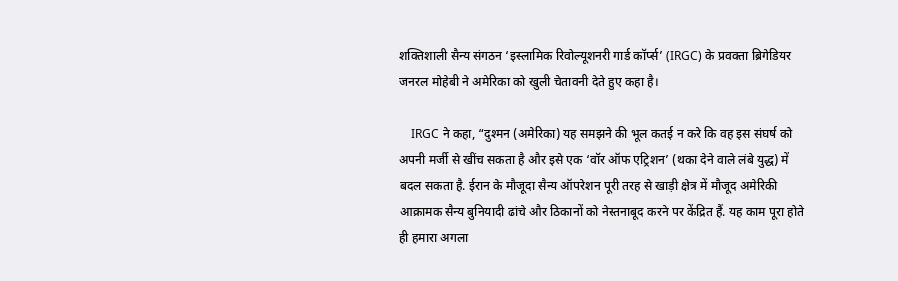शक्तिशाली सैन्य संगठन ‘इस्लामिक रिवोल्यूशनरी गार्ड कॉर्प्स’ (IRGC) के प्रवक्ता ब्रिगेडियर जनरल मोहेबी ने अमेरिका को खुली चेतावनी देते हुए कहा है।

    IRGC ने कहा, “दुश्मन (अमेरिका) यह समझने की भूल कतई न करे कि वह इस संघर्ष को अपनी मर्जी से खींच सकता है और इसे एक ‘वॉर ऑफ एट्रिशन’ (थका देने वाले लंबे युद्ध) में बदल सकता है. ईरान के मौजूदा सैन्य ऑपरेशन पूरी तरह से खाड़ी क्षेत्र में मौजूद अमेरिकी आक्रामक सैन्य बुनियादी ढांचे और ठिकानों को नेस्तनाबूद करने पर केंद्रित हैं. यह काम पूरा होते ही हमारा अगला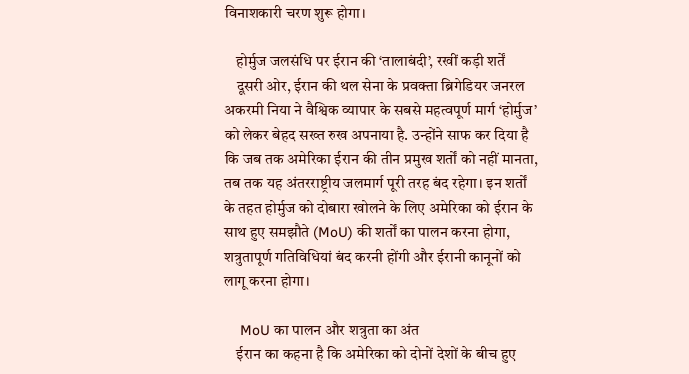विनाशकारी चरण शुरू होगा।

    होर्मुज जलसंधि पर ईरान की ‘तालाबंदी’, रखीं कड़ी शर्तें
    दूसरी ओर, ईरान की थल सेना के प्रवक्ता ब्रिगेडियर जनरल अकरमी निया ने वैश्विक व्यापार के सबसे महत्वपूर्ण मार्ग ‘होर्मुज’ को लेकर बेहद सख्त रुख अपनाया है. उन्होंने साफ कर दिया है कि जब तक अमेरिका ईरान की तीन प्रमुख शर्तों को नहीं मानता, तब तक यह अंतरराष्ट्रीय जलमार्ग पूरी तरह बंद रहेगा। इन शर्तों के तहत होर्मुज को दोबारा खोलने के लिए अमेरिका को ईरान के साथ हुए समझौते (MoU) की शर्तों का पालन करना होगा, शत्रुतापूर्ण गतिविधियां बंद करनी होंगी और ईरानी कानूनों को लागू करना होगा।

    MoU का पालन और शत्रुता का अंत
    ईरान का कहना है कि अमेरिका को दोनों देशों के बीच हुए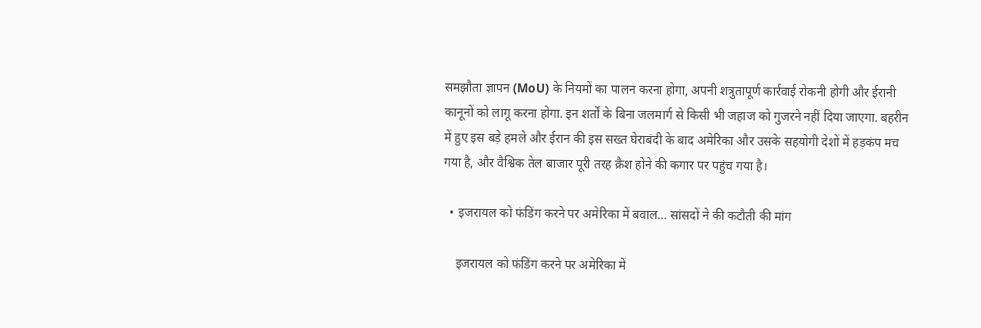समझौता ज्ञापन (MoU) के नियमों का पालन करना होगा, अपनी शत्रुतापूर्ण कार्रवाई रोकनी होगी और ईरानी कानूनों को लागू करना होगा. इन शर्तों के बिना जलमार्ग से किसी भी जहाज को गुजरने नहीं दिया जाएगा. बहरीन में हुए इस बड़े हमले और ईरान की इस सख्त घेराबंदी के बाद अमेरिका और उसके सहयोगी देशों में हड़कंप मच गया है, और वैश्विक तेल बाजार पूरी तरह क्रैश होने की कगार पर पहुंच गया है।

  • इजरायल को फंडिंग करने पर अमेरिका में बवाल… सांसदों ने की कटौती की मांग

    इजरायल को फंडिंग करने पर अमेरिका में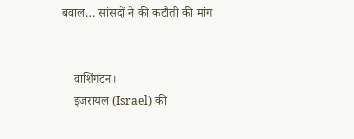बवाल… सांसदों ने की कटौती की मांग


    वाशिंगटन।
    इजरायल (Israel) की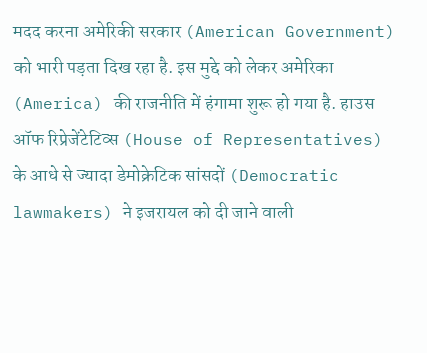मदद करना अमेरिकी सरकार (American Government) को भारी पड़ता दिख रहा है. इस मुद्दे को लेकर अमेरिका (America) की राजनीति में हंगामा शुरू हो गया है. हाउस ऑफ रिप्रेजेंटेटिव्स (House of Representatives) के आधे से ज्यादा डेमोक्रेटिक सांसदों (Democratic lawmakers) ने इजरायल को दी जाने वाली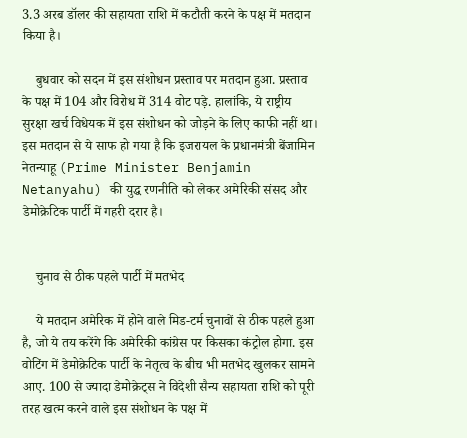3.3 अरब डॉलर की सहायता राशि में कटौती करने के पक्ष में मतदान किया है।

    बुधवार को सदन में इस संशोधन प्रस्ताव पर मतदान हुआ. प्रस्ताव के पक्ष में 104 और विरोध में 314 वोट पड़े. हालांकि, ये राष्ट्रीय सुरक्षा खर्च विधेयक में इस संशोधन को जोड़ने के लिए काफी नहीं था। इस मतदान से ये साफ हो गया है कि इजरायल के प्रधानमंत्री बेंजामिन नेतन्याहू (Prime Minister Benjamin Netanyahu) की युद्ध रणनीति को लेकर अमेरिकी संसद और डेमोक्रेटिक पार्टी में गहरी दरार है।


    चुनाव से ठीक पहले पार्टी में मतभेद

    ये मतदान अमेरिक में होने वाले मिड-टर्म चुनावों से ठीक पहले हुआ है, जो ये तय करेंगे कि अमेरिकी कांग्रेस पर किसका कंट्रोल होगा. इस वोटिंग में डेमोक्रेटिक पार्टी के नेतृत्व के बीच भी मतभेद खुलकर सामने आए. 100 से ज्यादा डेमोक्रेट्स ने विदेशी सैन्य सहायता राशि को पूरी तरह खत्म करने वाले इस संशोधन के पक्ष में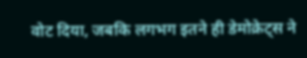वोट दिया, जबकि लगभग इतने ही डेमोक्रेट्स ने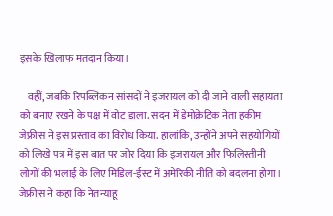इसके खिलाफ मतदान किया।

    वहीं, जबकि रिपब्लिकन सांसदों ने इजरायल को दी जाने वाली सहायता को बनाए रखने के पक्ष में वोट डाला. सदन में डेमोक्रेटिक नेता हकीम जेफ्रीस ने इस प्रस्ताव का विरोध किया. हालांकि, उन्होंने अपने सहयोगियों को लिखे पत्र में इस बात पर जोर दिया कि इजरायल और फिलिस्तीनी लोगों की भलाई के लिए मिडिल-ईस्ट में अमेरिकी नीति को बदलना होगा। जेफ्रीस ने कहा कि नेतन्याहू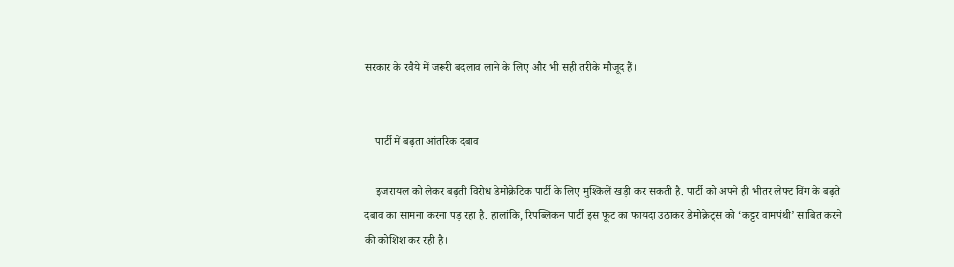सरकार के रवैये में जरूरी बदलाव लाने के लिए और भी सही तरीके मौजूद हैं।


    पार्टी में बढ़ता आंतरिक दबाव

    इजरायल को लेकर बढ़ती विरोध डेमोक्रेटिक पार्टी के लिए मुश्किलें खड़ी कर सकती है. पार्टी को अपने ही भीतर लेफ्ट विंग के बढ़ते दबाव का सामना करना पड़ रहा है. हालांकि, रिपब्लिकन पार्टी इस फूट का फायदा उठाकर डेमोक्रेट्स को ‘कट्टर वामपंथी’ साबित करने की कोशिश कर रही है।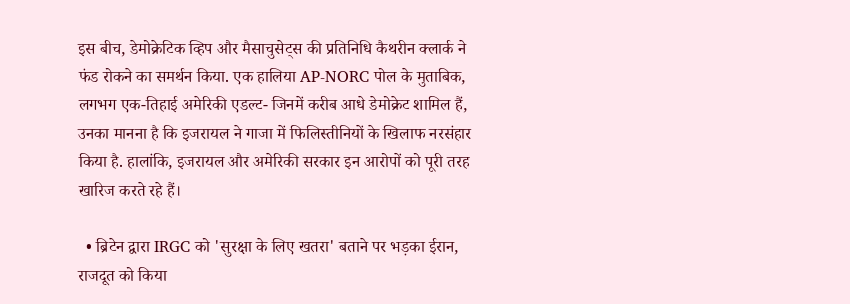इस बीच, डेमोक्रेटिक व्हिप और मैसाचुसेट्स की प्रतिनिधि कैथरीन क्लार्क ने फंड रोकने का समर्थन किया. एक हालिया AP-NORC पोल के मुताबिक, लगभग एक-तिहाई अमेरिकी एडल्ट- जिनमें करीब आधे डेमोक्रेट शामिल हैं, उनका मानना है कि इजरायल ने गाजा में फिलिस्तीनियों के खिलाफ नरसंहार किया है. हालांकि, इजरायल और अमेरिकी सरकार इन आरोपों को पूरी तरह खारिज करते रहे हैं।

  • ब्रिटेन द्वारा IRGC को 'सुरक्षा के लिए खतरा' बताने पर भड़का ईरान, राजदूत को किया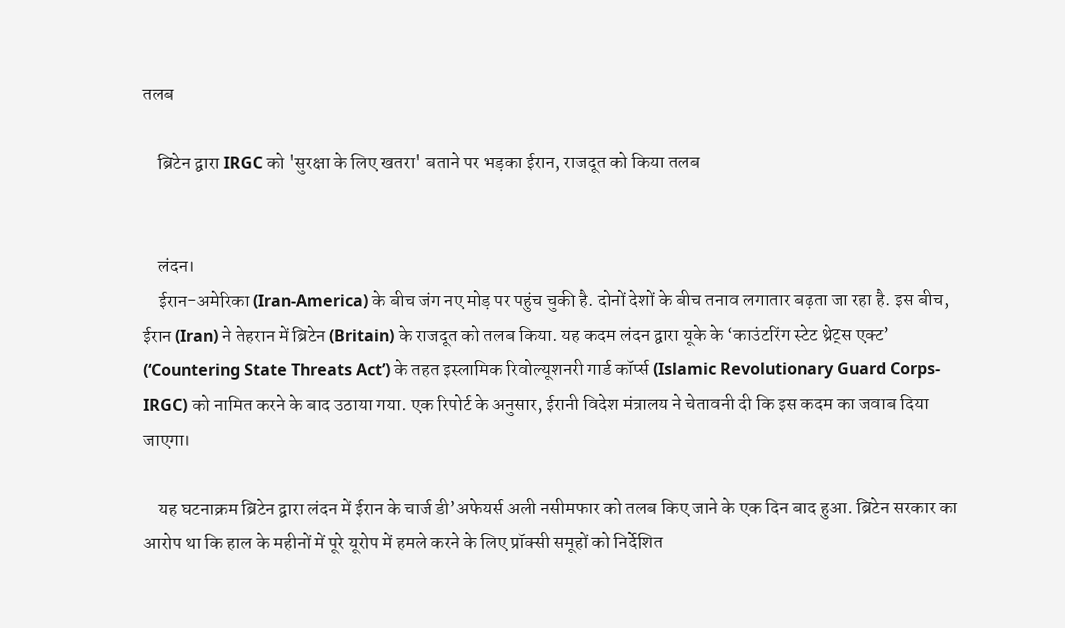तलब

    ब्रिटेन द्वारा IRGC को 'सुरक्षा के लिए खतरा' बताने पर भड़का ईरान, राजदूत को किया तलब


    लंदन।
    ईरान-अमेरिका (Iran-America) के बीच जंग नए मोड़ पर पहुंच चुकी है. दोनों देशों के बीच तनाव लगातार बढ़ता जा रहा है. इस बीच, ईरान (Iran) ने तेहरान में ब्रिटेन (Britain) के राजदूत को तलब किया. यह कदम लंदन द्वारा यूके के ‘काउंटरिंग स्टेट थ्रेट्स एक्ट’ (‘Countering State Threats Act’) के तहत इस्लामिक रिवोल्यूशनरी गार्ड कॉर्प्स (Islamic Revolutionary Guard Corps- IRGC) को नामित करने के बाद उठाया गया. एक रिपोर्ट के अनुसार, ईरानी विदेश मंत्रालय ने चेतावनी दी कि इस कदम का जवाब दिया जाएगा।

    यह घटनाक्रम ब्रिटेन द्वारा लंदन में ईरान के चार्ज डी’अफेयर्स अली नसीमफार को तलब किए जाने के एक दिन बाद हुआ. ब्रिटेन सरकार का आरोप था कि हाल के महीनों में पूरे यूरोप में हमले करने के लिए प्रॉक्सी समूहों को निर्देशित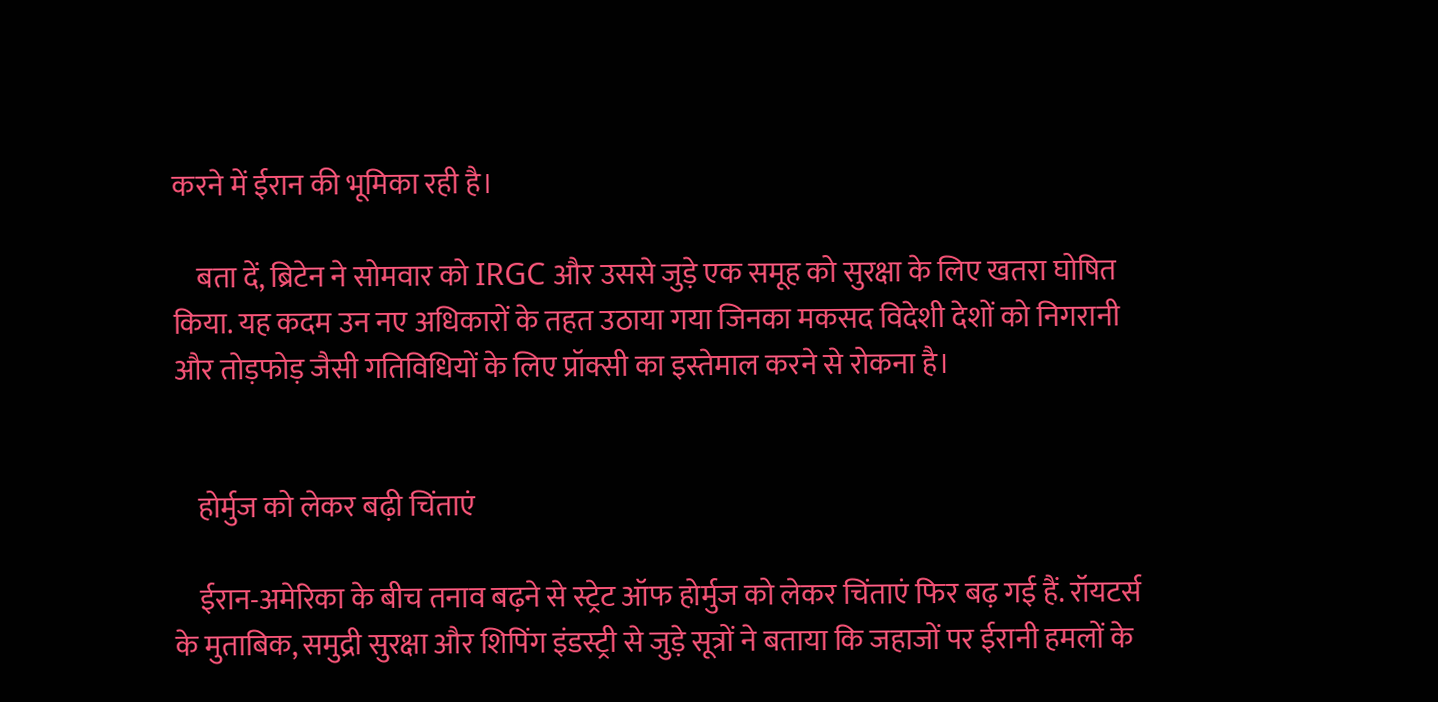करने में ईरान की भूमिका रही है।

    बता दें, ब्रिटेन ने सोमवार को IRGC और उससे जुड़े एक समूह को सुरक्षा के लिए खतरा घोषित किया. यह कदम उन नए अधिकारों के तहत उठाया गया जिनका मकसद विदेशी देशों को निगरानी और तोड़फोड़ जैसी गतिविधियों के लिए प्रॉक्सी का इस्तेमाल करने से रोकना है।


    होर्मुज को लेकर बढ़ी चिंताएं

    ईरान-अमेरिका के बीच तनाव बढ़ने से स्ट्रेट ऑफ होर्मुज को लेकर चिंताएं फिर बढ़ गई हैं. रॉयटर्स के मुताबिक, समुद्री सुरक्षा और शिपिंग इंडस्ट्री से जुड़े सूत्रों ने बताया कि जहाजों पर ईरानी हमलों के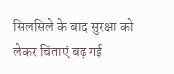सिलसिले के बाद सुरक्षा को लेकर चिंताएं बढ़ गई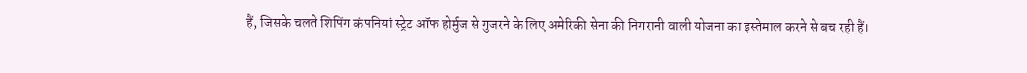हैं, जिसके चलते शिपिंग कंपनियां स्ट्रेट ऑफ होर्मुज से गुजरने के लिए अमेरिकी सेना की निगरानी वाली योजना का इस्तेमाल करने से बच रही हैं।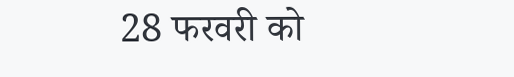28 फरवरी को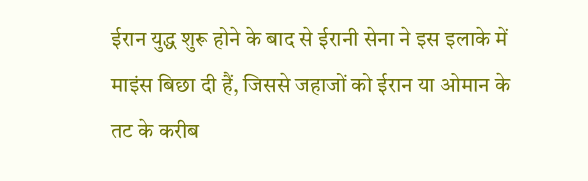ईरान युद्ध शुरू होने के बाद से ईरानी सेना ने इस इलाके में माइंस बिछा दी हैं, जिससे जहाजों को ईरान या ओमान के तट के करीब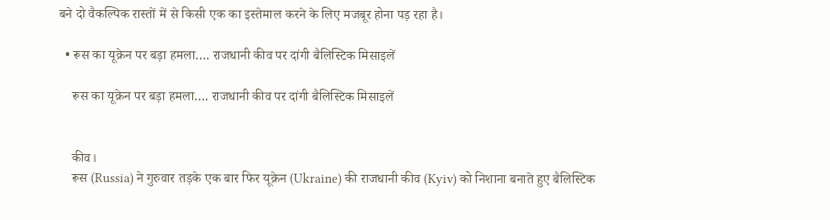बने दो वैकल्पिक रास्तों में से किसी एक का इस्तेमाल करने के लिए मजबूर होना पड़ रहा है।

  • रूस का यूक्रेन पर बड़ा हमला…. राजधानी कीव पर दांगी बैलिस्टिक मिसाइलें

    रूस का यूक्रेन पर बड़ा हमला…. राजधानी कीव पर दांगी बैलिस्टिक मिसाइलें


    कीव।
    रूस (Russia) ने गुरुवार तड़के एक बार फिर यूक्रेन (Ukraine) की राजधानी कीव (Kyiv) को निशाना बनाते हुए बैलिस्टिक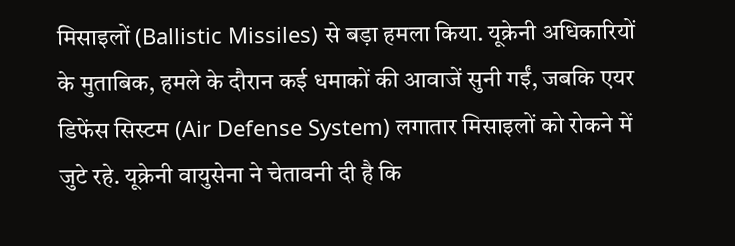मिसाइलों (Ballistic Missiles) से बड़ा हमला किया. यूक्रेनी अधिकारियों के मुताबिक, हमले के दौरान कई धमाकों की आवाजें सुनी गईं, जबकि एयर डिफेंस सिस्टम (Air Defense System) लगातार मिसाइलों को रोकने में जुटे रहे. यूक्रेनी वायुसेना ने चेतावनी दी है कि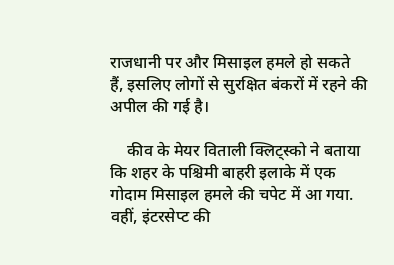राजधानी पर और मिसाइल हमले हो सकते हैं, इसलिए लोगों से सुरक्षित बंकरों में रहने की अपील की गई है।

    कीव के मेयर विताली क्लिट्स्को ने बताया कि शहर के पश्चिमी बाहरी इलाके में एक गोदाम मिसाइल हमले की चपेट में आ गया. वहीं, इंटरसेप्ट की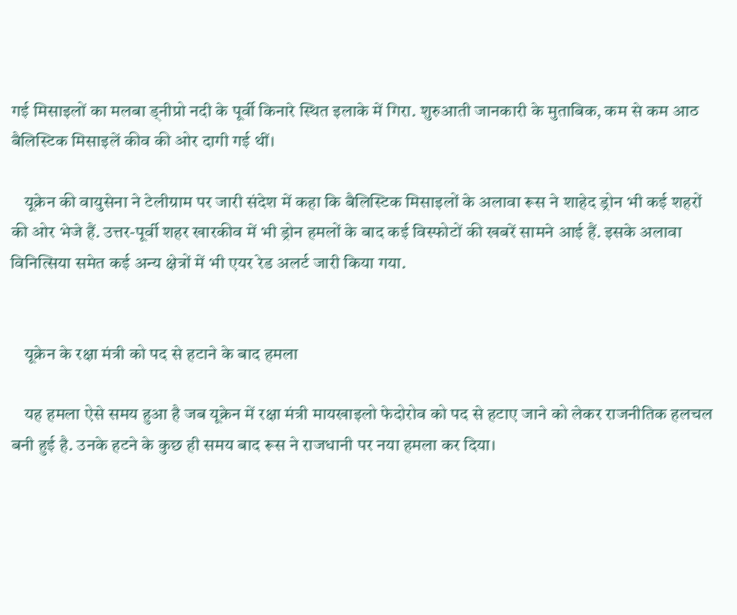गई मिसाइलों का मलबा ड्नीप्रो नदी के पूर्वी किनारे स्थित इलाके में गिरा. शुरुआती जानकारी के मुताबिक, कम से कम आठ बैलिस्टिक मिसाइलें कीव की ओर दागी गई थीं।

    यूक्रेन की वायुसेना ने टेलीग्राम पर जारी संदेश में कहा कि बैलिस्टिक मिसाइलों के अलावा रूस ने शाहेद ड्रोन भी कई शहरों की ओर भेजे हैं. उत्तर-पूर्वी शहर खारकीव में भी ड्रोन हमलों के बाद कई विस्फोटों की खबरें सामने आई हैं. इसके अलावा विनित्सिया समेत कई अन्य क्षेत्रों में भी एयर रेड अलर्ट जारी किया गया.


    यूक्रेन के रक्षा मंत्री को पद से हटाने के बाद हमला

    यह हमला ऐसे समय हुआ है जब यूक्रेन में रक्षा मंत्री मायखाइलो फेदोरोव को पद से हटाए जाने को लेकर राजनीतिक हलचल बनी हुई है. उनके हटने के कुछ ही समय बाद रूस ने राजधानी पर नया हमला कर दिया।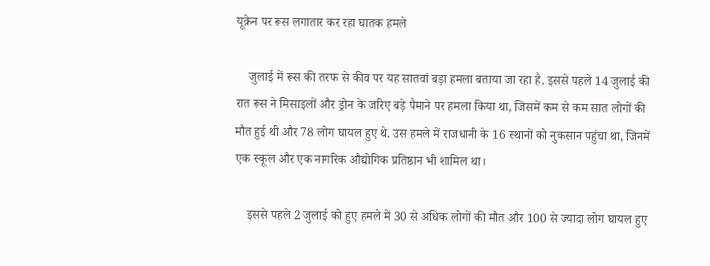यूक्रेन पर रूस लगातार कर रहा घातक हमले

    जुलाई में रूस की तरफ से कीव पर यह सातवां बड़ा हमला बताया जा रहा है. इससे पहले 14 जुलाई की रात रूस ने मिसाइलों और ड्रोन के जरिए बड़े पैमाने पर हमला किया था, जिसमें कम से कम सात लोगों की मौत हुई थी और 78 लोग घायल हुए थे. उस हमले में राजधानी के 16 स्थानों को नुकसान पहुंचा था, जिनमें एक स्कूल और एक नागरिक औद्योगिक प्रतिष्ठान भी शामिल था।

    इससे पहले 2 जुलाई को हुए हमले में 30 से अधिक लोगों की मौत और 100 से ज्यादा लोग घायल हुए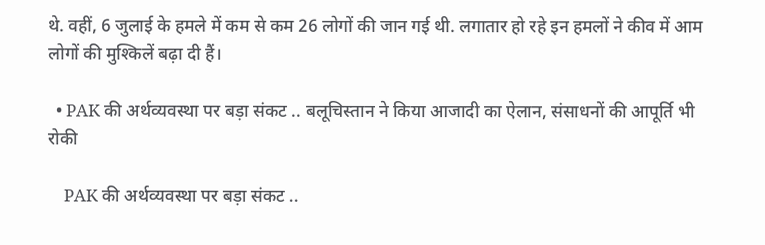थे. वहीं, 6 जुलाई के हमले में कम से कम 26 लोगों की जान गई थी. लगातार हो रहे इन हमलों ने कीव में आम लोगों की मुश्किलें बढ़ा दी हैं।

  • PAK की अर्थव्यवस्था पर बड़ा संकट .. बलूचिस्तान ने किया आजादी का ऐलान, संसाधनों की आपूर्ति भी रोकी

    PAK की अर्थव्यवस्था पर बड़ा संकट ..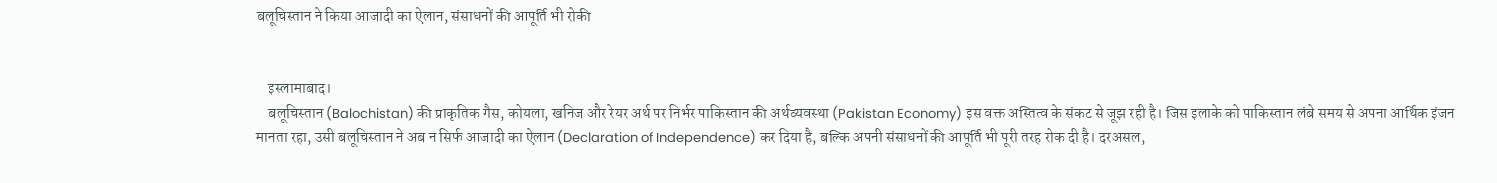बलूचिस्तान ने किया आजादी का ऐलान, संसाधनों की आपूर्ति भी रोकी


    इस्लामाबाद।
    बलूचिस्तान (Balochistan) की प्राकृतिक गैस, कोयला, खनिज और रेयर अर्थ पर निर्भर पाकिस्तान की अर्थव्यवस्था (Pakistan Economy) इस वक्त अस्तित्व के संकट से जूझ रही है। जिस इलाके को पाकिस्तान लंबे समय से अपना आर्थिक इंजन मानता रहा, उसी बलूचिस्तान ने अब न सिर्फ आजादी का ऐलान (Declaration of Independence) कर दिया है, बल्कि अपनी संसाधनों की आपूर्ति भी पूरी तरह रोक दी है। दरअसल,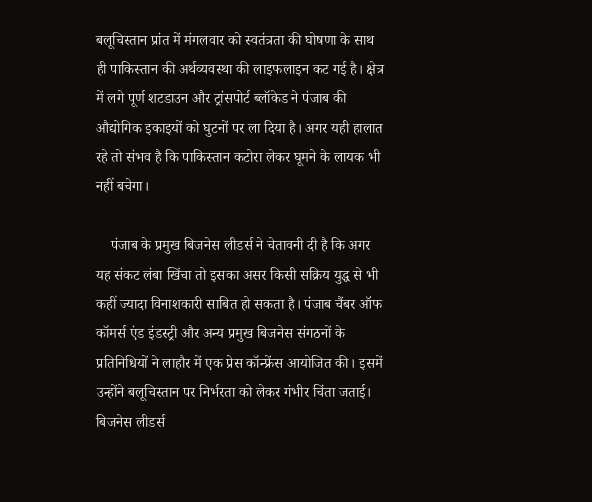बलूचिस्तान प्रांत में मंगलवार को स्वतंत्रता की घोषणा के साथ ही पाकिस्तान की अर्थव्यवस्था की लाइफलाइन कट गई है। क्षेत्र में लगे पूर्ण शटडाउन और ट्रांसपोर्ट ब्लॉकेड ने पंजाब की औद्योगिक इकाइयों को घुटनों पर ला दिया है। अगर यही हालात रहे तो संभव है कि पाकिस्तान कटोरा लेकर घूमने के लायक भी नहीं बचेगा।

    पंजाब के प्रमुख बिजनेस लीडर्स ने चेतावनी दी है कि अगर यह संकट लंबा खिंचा तो इसका असर किसी सक्रिय युद्ध से भी कहीं ज्यादा विनाशकारी साबित हो सकता है। पंजाब चैंबर ऑफ कॉमर्स एंड इंडस्ट्री और अन्य प्रमुख बिजनेस संगठनों के प्रतिनिधियों ने लाहौर में एक प्रेस कॉन्फ्रेंस आयोजित की। इसमें उन्होंने बलूचिस्तान पर निर्भरता को लेकर गंभीर चिंता जताई। बिजनेस लीडर्स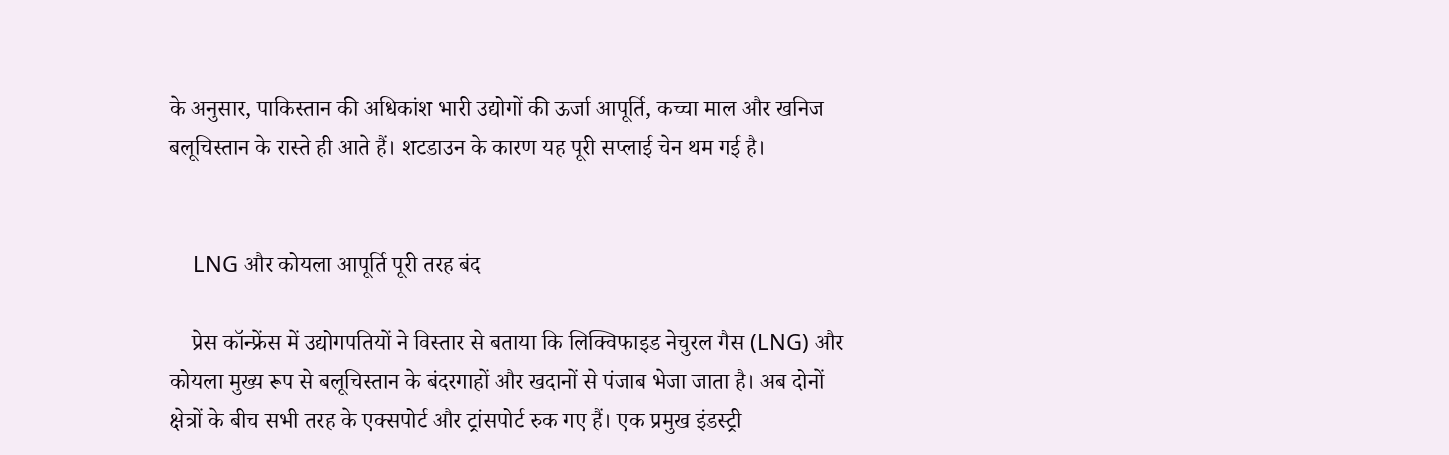के अनुसार, पाकिस्तान की अधिकांश भारी उद्योगों की ऊर्जा आपूर्ति, कच्चा माल और खनिज बलूचिस्तान के रास्ते ही आते हैं। शटडाउन के कारण यह पूरी सप्लाई चेन थम गई है।


    LNG और कोयला आपूर्ति पूरी तरह बंद

    प्रेस कॉन्फ्रेंस में उद्योगपतियों ने विस्तार से बताया कि लिक्विफाइड नेचुरल गैस (LNG) और कोयला मुख्य रूप से बलूचिस्तान के बंदरगाहों और खदानों से पंजाब भेजा जाता है। अब दोनों क्षेत्रों के बीच सभी तरह के एक्सपोर्ट और ट्रांसपोर्ट रुक गए हैं। एक प्रमुख इंडस्ट्री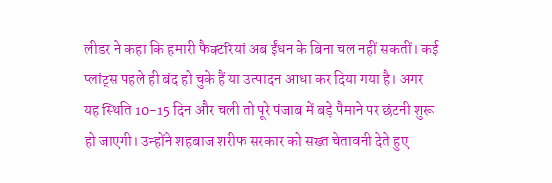लीडर ने कहा कि हमारी फैक्टरियां अब ईंधन के बिना चल नहीं सकतीं। कई प्लांट्स पहले ही बंद हो चुके हैं या उत्पादन आधा कर दिया गया है। अगर यह स्थिति 10-15 दिन और चली तो पूरे पंजाब में बड़े पैमाने पर छंटनी शुरू हो जाएगी। उन्होंने शहबाज शरीफ सरकार को सख्त चेतावनी देते हुए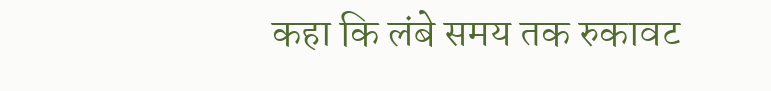कहा कि लंबे समय तक रुकावट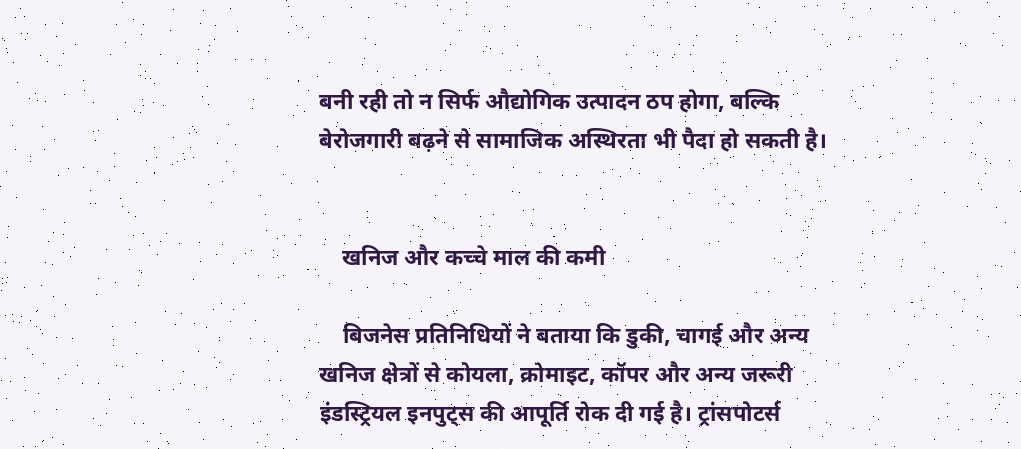बनी रही तो न सिर्फ औद्योगिक उत्पादन ठप होगा, बल्कि बेरोजगारी बढ़ने से सामाजिक अस्थिरता भी पैदा हो सकती है।


    खनिज और कच्चे माल की कमी

    बिजनेस प्रतिनिधियों ने बताया कि डुकी, चागई और अन्य खनिज क्षेत्रों से कोयला, क्रोमाइट, कॉपर और अन्य जरूरी इंडस्ट्रियल इनपुट्स की आपूर्ति रोक दी गई है। ट्रांसपोटर्स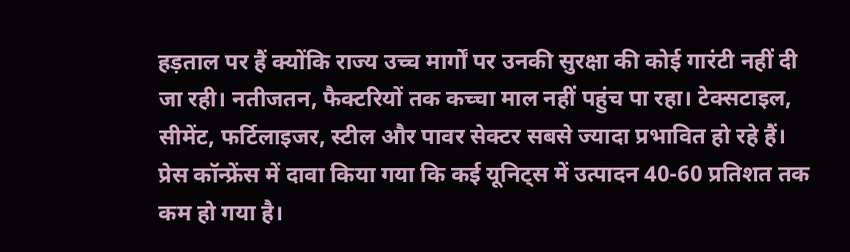हड़ताल पर हैं क्योंकि राज्य उच्च मार्गों पर उनकी सुरक्षा की कोई गारंटी नहीं दी जा रही। नतीजतन, फैक्टरियों तक कच्चा माल नहीं पहुंच पा रहा। टेक्सटाइल, सीमेंट, फर्टिलाइजर, स्टील और पावर सेक्टर सबसे ज्यादा प्रभावित हो रहे हैं। प्रेस कॉन्फ्रेंस में दावा किया गया कि कई यूनिट्स में उत्पादन 40-60 प्रतिशत तक कम हो गया है।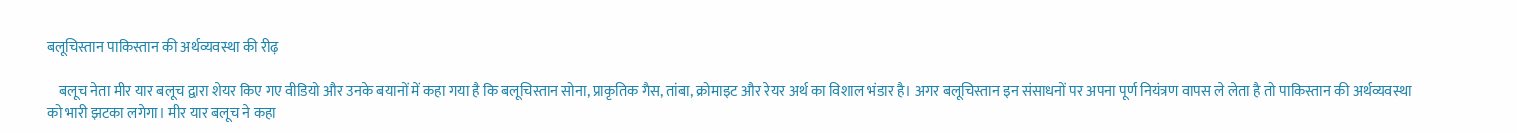बलूचिस्तान पाकिस्तान की अर्थव्यवस्था की रीढ़

    बलूच नेता मीर यार बलूच द्वारा शेयर किए गए वीडियो और उनके बयानों में कहा गया है कि बलूचिस्तान सोना, प्राकृतिक गैस, तांबा, क्रोमाइट और रेयर अर्थ का विशाल भंडार है। अगर बलूचिस्तान इन संसाधनों पर अपना पूर्ण नियंत्रण वापस ले लेता है तो पाकिस्तान की अर्थव्यवस्था को भारी झटका लगेगा। मीर यार बलूच ने कहा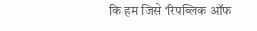कि हम जिसे ‘रिपब्लिक ऑफ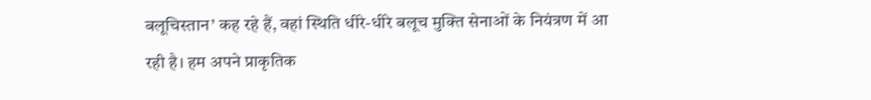बलूचिस्तान’ कह रहे हैं, वहां स्थिति धीरे-धीरे बलूच मुक्ति सेनाओं के नियंत्रण में आ रही है। हम अपने प्राकृतिक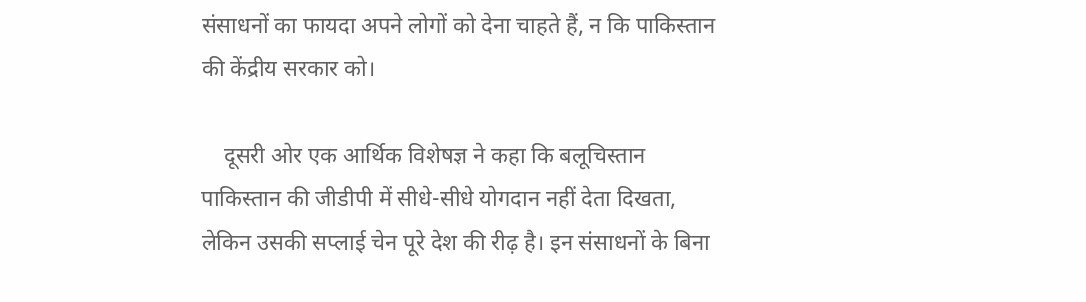संसाधनों का फायदा अपने लोगों को देना चाहते हैं, न कि पाकिस्तान की केंद्रीय सरकार को।

    दूसरी ओर एक आर्थिक विशेषज्ञ ने कहा कि बलूचिस्तान पाकिस्तान की जीडीपी में सीधे-सीधे योगदान नहीं देता दिखता, लेकिन उसकी सप्लाई चेन पूरे देश की रीढ़ है। इन संसाधनों के बिना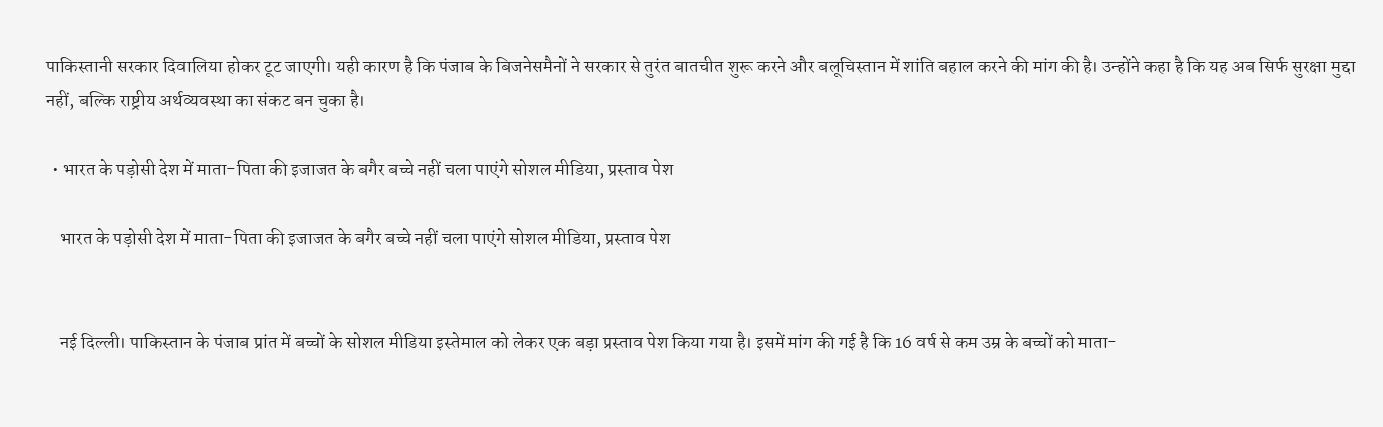पाकिस्तानी सरकार दिवालिया होकर टूट जाएगी। यही कारण है कि पंजाब के बिजनेसमैनों ने सरकार से तुरंत बातचीत शुरू करने और बलूचिस्तान में शांति बहाल करने की मांग की है। उन्होंने कहा है कि यह अब सिर्फ सुरक्षा मुद्दा नहीं, बल्कि राष्ट्रीय अर्थव्यवस्था का संकट बन चुका है।

  • भारत के पड़ोसी देश में माता-पिता की इजाजत के बगैर बच्चे नहीं चला पाएंगे सोशल मीडिया, प्रस्ताव पेश

    भारत के पड़ोसी देश में माता-पिता की इजाजत के बगैर बच्चे नहीं चला पाएंगे सोशल मीडिया, प्रस्ताव पेश


    नई दिल्ली। पाकिस्तान के पंजाब प्रांत में बच्चों के सोशल मीडिया इस्तेमाल को लेकर एक बड़ा प्रस्ताव पेश किया गया है। इसमें मांग की गई है कि 16 वर्ष से कम उम्र के बच्चों को माता-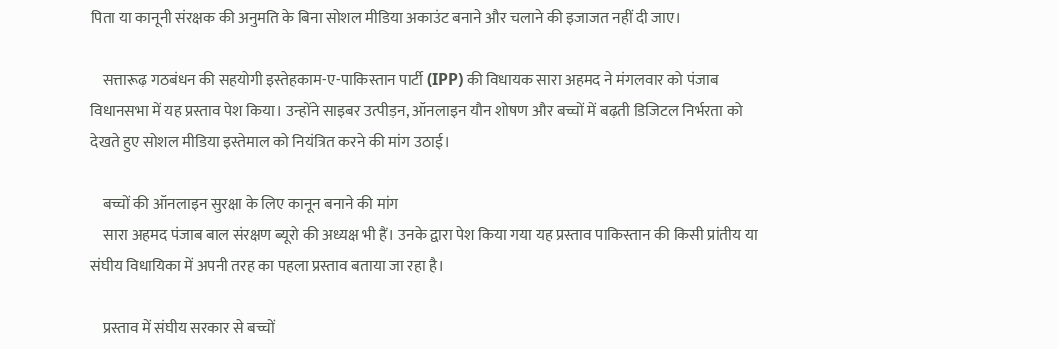पिता या कानूनी संरक्षक की अनुमति के बिना सोशल मीडिया अकाउंट बनाने और चलाने की इजाजत नहीं दी जाए।

    सत्तारूढ़ गठबंधन की सहयोगी इस्तेहकाम-ए-पाकिस्तान पार्टी (IPP) की विधायक सारा अहमद ने मंगलवार को पंजाब विधानसभा में यह प्रस्ताव पेश किया। उन्होंने साइबर उत्पीड़न, ऑनलाइन यौन शोषण और बच्चों में बढ़ती डिजिटल निर्भरता को देखते हुए सोशल मीडिया इस्तेमाल को नियंत्रित करने की मांग उठाई।

    बच्चों की ऑनलाइन सुरक्षा के लिए कानून बनाने की मांग
    सारा अहमद पंजाब बाल संरक्षण ब्यूरो की अध्यक्ष भी हैं। उनके द्वारा पेश किया गया यह प्रस्ताव पाकिस्तान की किसी प्रांतीय या संघीय विधायिका में अपनी तरह का पहला प्रस्ताव बताया जा रहा है।

    प्रस्ताव में संघीय सरकार से बच्चों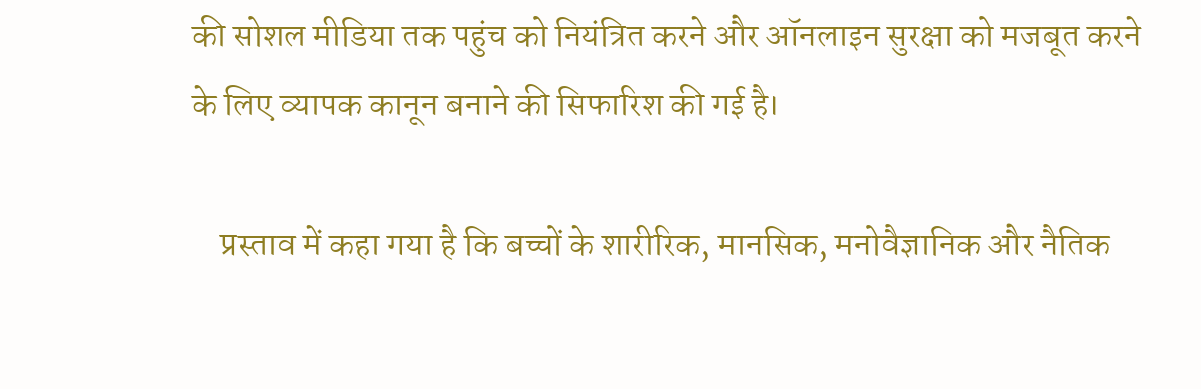की सोशल मीडिया तक पहुंच को नियंत्रित करने और ऑनलाइन सुरक्षा को मजबूत करने के लिए व्यापक कानून बनाने की सिफारिश की गई है।

    प्रस्ताव में कहा गया है कि बच्चों के शारीरिक, मानसिक, मनोवैज्ञानिक और नैतिक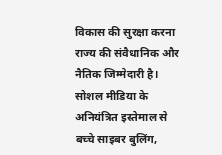विकास की सुरक्षा करना राज्य की संवैधानिक और नैतिक जिम्मेदारी है। सोशल मीडिया के अनियंत्रित इस्तेमाल से बच्चे साइबर बुलिंग,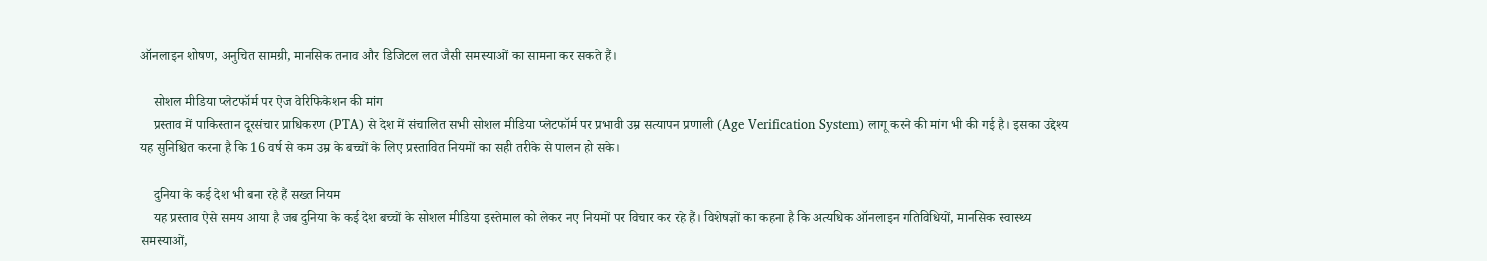ऑनलाइन शोषण, अनुचित सामग्री, मानसिक तनाव और डिजिटल लत जैसी समस्याओं का सामना कर सकते हैं।

    सोशल मीडिया प्लेटफॉर्म पर ऐज वेरिफिकेशन की मांग
    प्रस्ताव में पाकिस्तान दूरसंचार प्राधिकरण (PTA) से देश में संचालित सभी सोशल मीडिया प्लेटफॉर्म पर प्रभावी उम्र सत्यापन प्रणाली (Age Verification System) लागू करने की मांग भी की गई है। इसका उद्देश्य यह सुनिश्चित करना है कि 16 वर्ष से कम उम्र के बच्चों के लिए प्रस्तावित नियमों का सही तरीके से पालन हो सके।

    दुनिया के कई देश भी बना रहे हैं सख्त नियम
    यह प्रस्ताव ऐसे समय आया है जब दुनिया के कई देश बच्चों के सोशल मीडिया इस्तेमाल को लेकर नए नियमों पर विचार कर रहे हैं। विशेषज्ञों का कहना है कि अत्यधिक ऑनलाइन गतिविधियों, मानसिक स्वास्थ्य समस्याओं,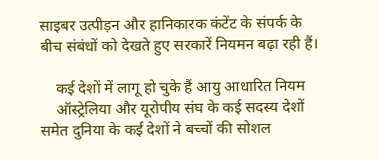साइबर उत्पीड़न और हानिकारक कंटेंट के संपर्क के बीच संबंधों को देखते हुए सरकारें नियमन बढ़ा रही हैं।

    कई देशों में लागू हो चुके हैं आयु आधारित नियम
    ऑस्ट्रेलिया और यूरोपीय संघ के कई सदस्य देशों समेत दुनिया के कई देशों ने बच्चों की सोशल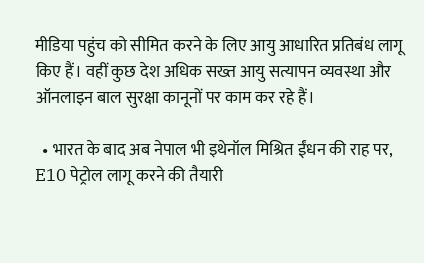मीडिया पहुंच को सीमित करने के लिए आयु आधारित प्रतिबंध लागू किए हैं। वहीं कुछ देश अधिक सख्त आयु सत्यापन व्यवस्था और ऑनलाइन बाल सुरक्षा कानूनों पर काम कर रहे हैं।

  • भारत के बाद अब नेपाल भी इथेनॉल मिश्रित ईंधन की राह पर, E10 पेट्रोल लागू करने की तैयारी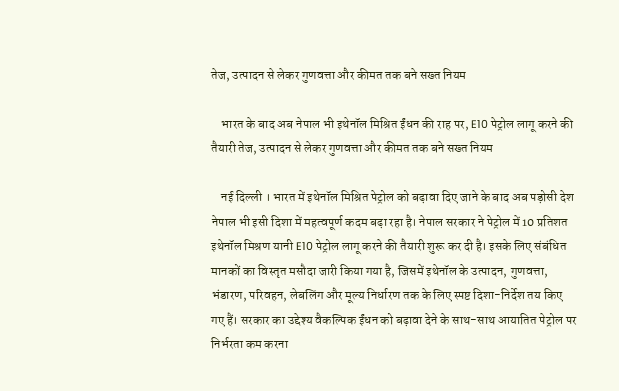तेज, उत्पादन से लेकर गुणवत्ता और कीमत तक बने सख्त नियम

    भारत के बाद अब नेपाल भी इथेनॉल मिश्रित ईंधन की राह पर, E10 पेट्रोल लागू करने की तैयारी तेज, उत्पादन से लेकर गुणवत्ता और कीमत तक बने सख्त नियम

    नई दिल्ली । भारत में इथेनॉल मिश्रित पेट्रोल को बढ़ावा दिए जाने के बाद अब पड़ोसी देश नेपाल भी इसी दिशा में महत्वपूर्ण कदम बढ़ा रहा है। नेपाल सरकार ने पेट्रोल में 10 प्रतिशत इथेनॉल मिश्रण यानी E10 पेट्रोल लागू करने की तैयारी शुरू कर दी है। इसके लिए संबंधित मानकों का विस्तृत मसौदा जारी किया गया है, जिसमें इथेनॉल के उत्पादन, गुणवत्ता, भंडारण, परिवहन, लेबलिंग और मूल्य निर्धारण तक के लिए स्पष्ट दिशा-निर्देश तय किए गए हैं। सरकार का उद्देश्य वैकल्पिक ईंधन को बढ़ावा देने के साथ-साथ आयातित पेट्रोल पर निर्भरता कम करना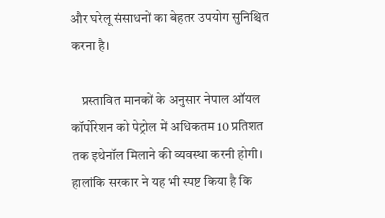और घरेलू संसाधनों का बेहतर उपयोग सुनिश्चित करना है।

    प्रस्तावित मानकों के अनुसार नेपाल ऑयल कॉर्पोरेशन को पेट्रोल में अधिकतम 10 प्रतिशत तक इथेनॉल मिलाने की व्यवस्था करनी होगी। हालांकि सरकार ने यह भी स्पष्ट किया है कि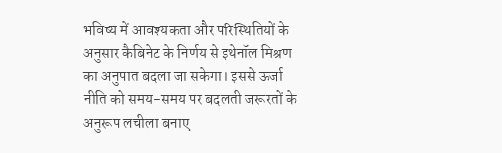भविष्य में आवश्यकता और परिस्थितियों के अनुसार कैबिनेट के निर्णय से इथेनॉल मिश्रण का अनुपात बदला जा सकेगा। इससे ऊर्जा नीति को समय-समय पर बदलती जरूरतों के अनुरूप लचीला बनाए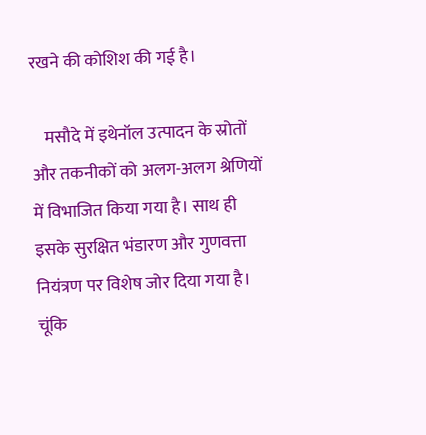रखने की कोशिश की गई है।

    मसौदे में इथेनॉल उत्पादन के स्रोतों और तकनीकों को अलग-अलग श्रेणियों में विभाजित किया गया है। साथ ही इसके सुरक्षित भंडारण और गुणवत्ता नियंत्रण पर विशेष जोर दिया गया है। चूंकि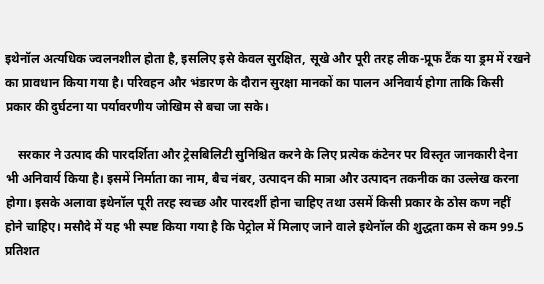इथेनॉल अत्यधिक ज्वलनशील होता है, इसलिए इसे केवल सुरक्षित, सूखे और पूरी तरह लीक-प्रूफ टैंक या ड्रम में रखने का प्रावधान किया गया है। परिवहन और भंडारण के दौरान सुरक्षा मानकों का पालन अनिवार्य होगा ताकि किसी प्रकार की दुर्घटना या पर्यावरणीय जोखिम से बचा जा सके।

    सरकार ने उत्पाद की पारदर्शिता और ट्रेसबिलिटी सुनिश्चित करने के लिए प्रत्येक कंटेनर पर विस्तृत जानकारी देना भी अनिवार्य किया है। इसमें निर्माता का नाम, बैच नंबर, उत्पादन की मात्रा और उत्पादन तकनीक का उल्लेख करना होगा। इसके अलावा इथेनॉल पूरी तरह स्वच्छ और पारदर्शी होना चाहिए तथा उसमें किसी प्रकार के ठोस कण नहीं होने चाहिए। मसौदे में यह भी स्पष्ट किया गया है कि पेट्रोल में मिलाए जाने वाले इथेनॉल की शुद्धता कम से कम 99.5 प्रतिशत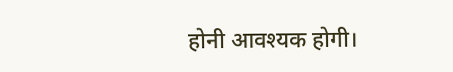होनी आवश्यक होगी।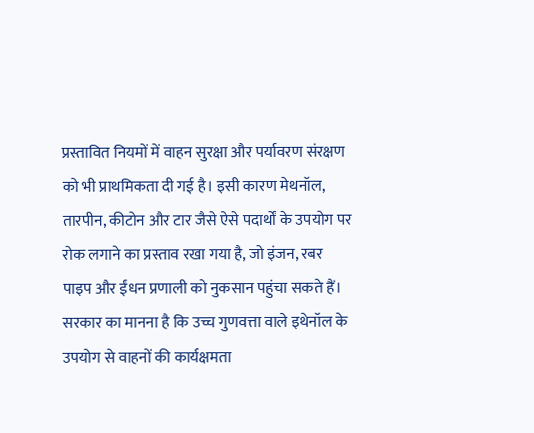प्रस्तावित नियमों में वाहन सुरक्षा और पर्यावरण संरक्षण को भी प्राथमिकता दी गई है। इसी कारण मेथनॉल, तारपीन, कीटोन और टार जैसे ऐसे पदार्थों के उपयोग पर रोक लगाने का प्रस्ताव रखा गया है, जो इंजन, रबर पाइप और ईंधन प्रणाली को नुकसान पहुंचा सकते हैं। सरकार का मानना है कि उच्च गुणवत्ता वाले इथेनॉल के उपयोग से वाहनों की कार्यक्षमता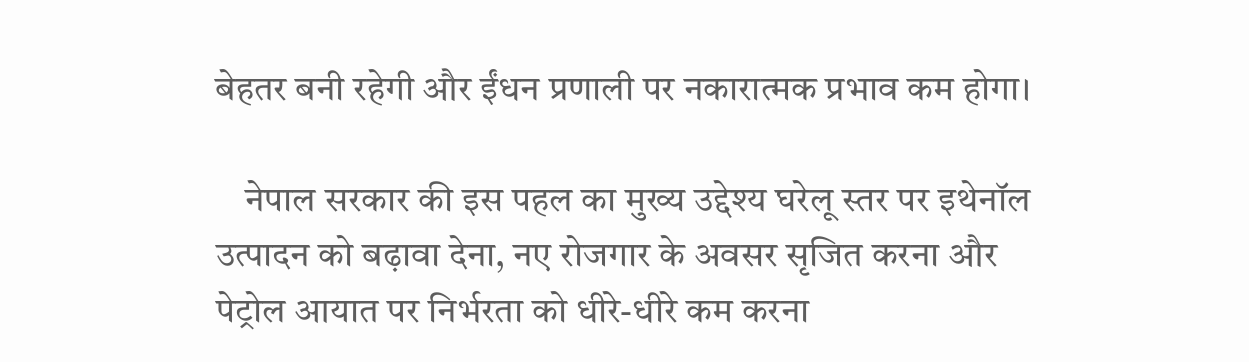बेहतर बनी रहेगी और ईंधन प्रणाली पर नकारात्मक प्रभाव कम होगा।

    नेपाल सरकार की इस पहल का मुख्य उद्देश्य घरेलू स्तर पर इथेनॉल उत्पादन को बढ़ावा देना, नए रोजगार के अवसर सृजित करना और पेट्रोल आयात पर निर्भरता को धीरे-धीरे कम करना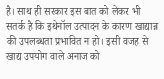है। साथ ही सरकार इस बात को लेकर भी सतर्क है कि इथेनॉल उत्पादन के कारण खाद्यान्न की उपलब्धता प्रभावित न हो। इसी वजह से खाद्य उपयोग वाले अनाज को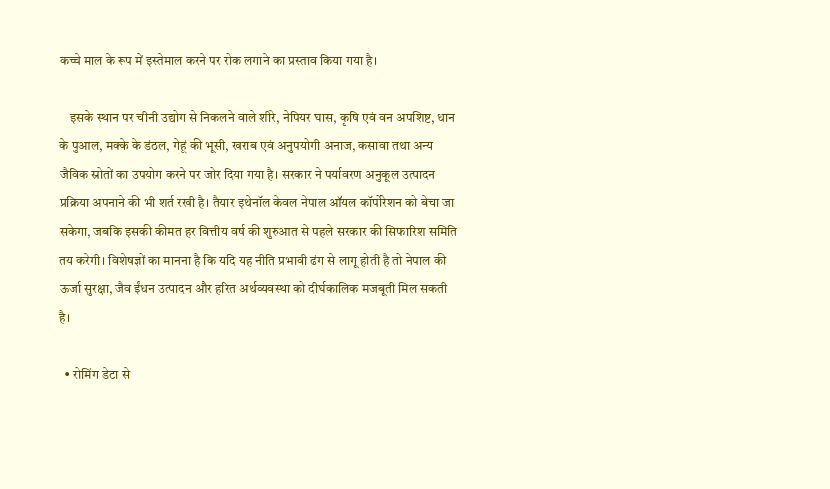कच्चे माल के रूप में इस्तेमाल करने पर रोक लगाने का प्रस्ताव किया गया है।

    इसके स्थान पर चीनी उद्योग से निकलने वाले शीरे, नेपियर घास, कृषि एवं वन अपशिष्ट, धान के पुआल, मक्के के डंठल, गेहूं की भूसी, खराब एवं अनुपयोगी अनाज, कसावा तथा अन्य जैविक स्रोतों का उपयोग करने पर जोर दिया गया है। सरकार ने पर्यावरण अनुकूल उत्पादन प्रक्रिया अपनाने की भी शर्त रखी है। तैयार इथेनॉल केवल नेपाल ऑयल कॉर्पोरेशन को बेचा जा सकेगा, जबकि इसकी कीमत हर वित्तीय वर्ष की शुरुआत से पहले सरकार की सिफारिश समिति तय करेगी। विशेषज्ञों का मानना है कि यदि यह नीति प्रभावी ढंग से लागू होती है तो नेपाल की ऊर्जा सुरक्षा, जैव ईंधन उत्पादन और हरित अर्थव्यवस्था को दीर्घकालिक मजबूती मिल सकती है।

  • रोमिंग डेटा से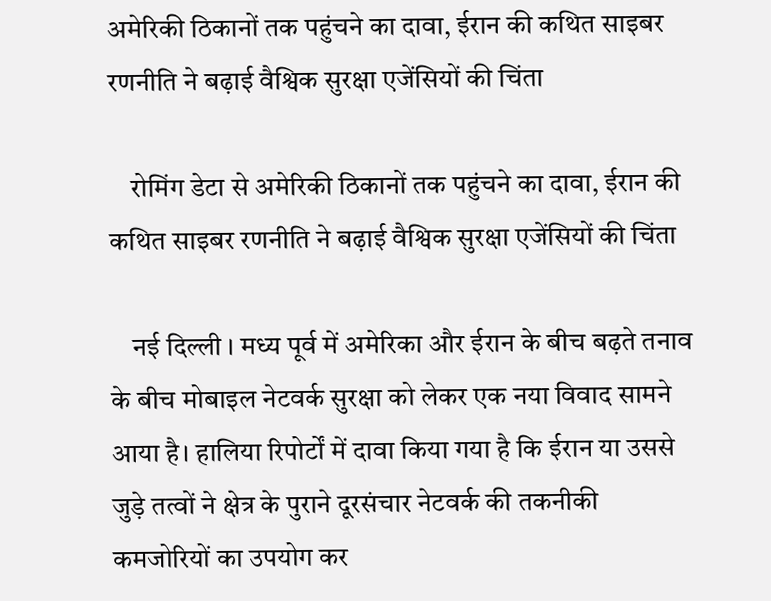अमेरिकी ठिकानों तक पहुंचने का दावा, ईरान की कथित साइबर रणनीति ने बढ़ाई वैश्विक सुरक्षा एजेंसियों की चिंता

    रोमिंग डेटा से अमेरिकी ठिकानों तक पहुंचने का दावा, ईरान की कथित साइबर रणनीति ने बढ़ाई वैश्विक सुरक्षा एजेंसियों की चिंता

    नई दिल्ली । मध्य पूर्व में अमेरिका और ईरान के बीच बढ़ते तनाव के बीच मोबाइल नेटवर्क सुरक्षा को लेकर एक नया विवाद सामने आया है। हालिया रिपोर्टों में दावा किया गया है कि ईरान या उससे जुड़े तत्वों ने क्षेत्र के पुराने दूरसंचार नेटवर्क की तकनीकी कमजोरियों का उपयोग कर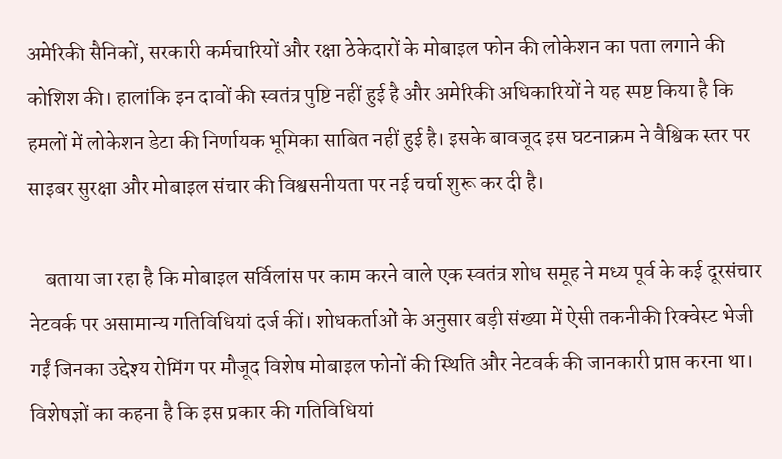अमेरिकी सैनिकों, सरकारी कर्मचारियों और रक्षा ठेकेदारों के मोबाइल फोन की लोकेशन का पता लगाने की कोशिश की। हालांकि इन दावों की स्वतंत्र पुष्टि नहीं हुई है और अमेरिकी अधिकारियों ने यह स्पष्ट किया है कि हमलों में लोकेशन डेटा की निर्णायक भूमिका साबित नहीं हुई है। इसके बावजूद इस घटनाक्रम ने वैश्विक स्तर पर साइबर सुरक्षा और मोबाइल संचार की विश्वसनीयता पर नई चर्चा शुरू कर दी है।

    बताया जा रहा है कि मोबाइल सर्विलांस पर काम करने वाले एक स्वतंत्र शोध समूह ने मध्य पूर्व के कई दूरसंचार नेटवर्क पर असामान्य गतिविधियां दर्ज कीं। शोधकर्ताओं के अनुसार बड़ी संख्या में ऐसी तकनीकी रिक्वेस्ट भेजी गईं जिनका उद्देश्य रोमिंग पर मौजूद विशेष मोबाइल फोनों की स्थिति और नेटवर्क की जानकारी प्राप्त करना था। विशेषज्ञों का कहना है कि इस प्रकार की गतिविधियां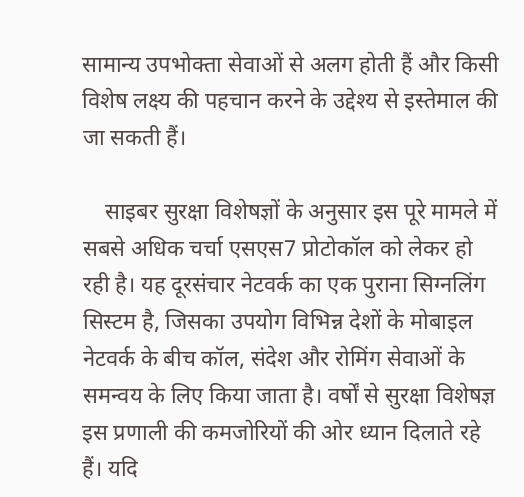सामान्य उपभोक्ता सेवाओं से अलग होती हैं और किसी विशेष लक्ष्य की पहचान करने के उद्देश्य से इस्तेमाल की जा सकती हैं।

    साइबर सुरक्षा विशेषज्ञों के अनुसार इस पूरे मामले में सबसे अधिक चर्चा एसएस7 प्रोटोकॉल को लेकर हो रही है। यह दूरसंचार नेटवर्क का एक पुराना सिग्नलिंग सिस्टम है, जिसका उपयोग विभिन्न देशों के मोबाइल नेटवर्क के बीच कॉल, संदेश और रोमिंग सेवाओं के समन्वय के लिए किया जाता है। वर्षों से सुरक्षा विशेषज्ञ इस प्रणाली की कमजोरियों की ओर ध्यान दिलाते रहे हैं। यदि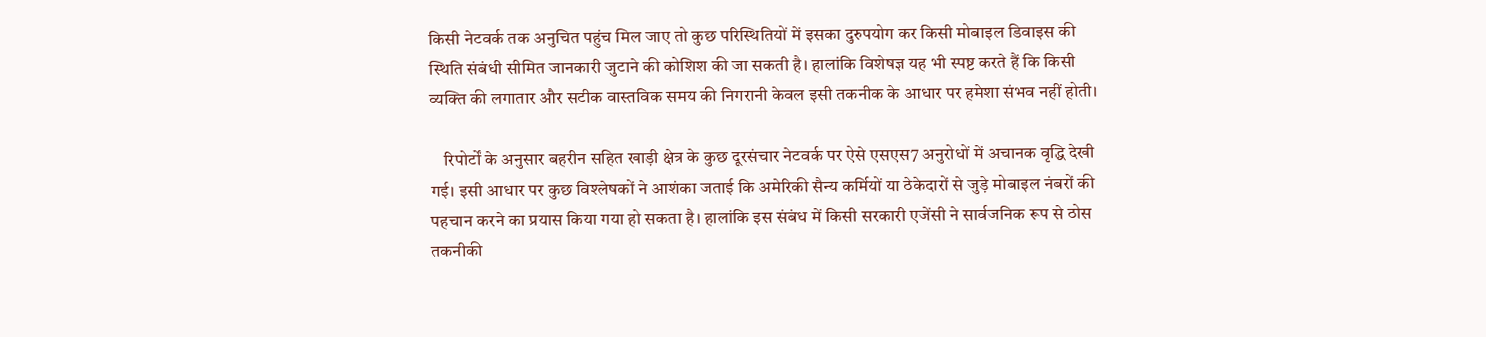किसी नेटवर्क तक अनुचित पहुंच मिल जाए तो कुछ परिस्थितियों में इसका दुरुपयोग कर किसी मोबाइल डिवाइस की स्थिति संबंधी सीमित जानकारी जुटाने की कोशिश की जा सकती है। हालांकि विशेषज्ञ यह भी स्पष्ट करते हैं कि किसी व्यक्ति की लगातार और सटीक वास्तविक समय की निगरानी केवल इसी तकनीक के आधार पर हमेशा संभव नहीं होती।

    रिपोर्टों के अनुसार बहरीन सहित खाड़ी क्षेत्र के कुछ दूरसंचार नेटवर्क पर ऐसे एसएस7 अनुरोधों में अचानक वृद्धि देखी गई। इसी आधार पर कुछ विश्लेषकों ने आशंका जताई कि अमेरिकी सैन्य कर्मियों या ठेकेदारों से जुड़े मोबाइल नंबरों की पहचान करने का प्रयास किया गया हो सकता है। हालांकि इस संबंध में किसी सरकारी एजेंसी ने सार्वजनिक रूप से ठोस तकनीकी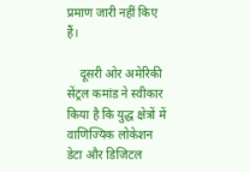प्रमाण जारी नहीं किए हैं।

    दूसरी ओर अमेरिकी सेंट्रल कमांड ने स्वीकार किया है कि युद्ध क्षेत्रों में वाणिज्यिक लोकेशन डेटा और डिजिटल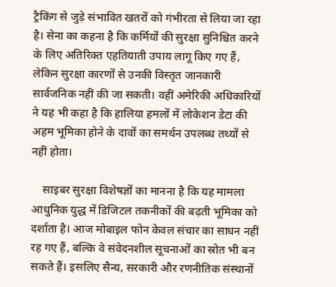ट्रैकिंग से जुड़े संभावित खतरों को गंभीरता से लिया जा रहा है। सेना का कहना है कि कर्मियों की सुरक्षा सुनिश्चित करने के लिए अतिरिक्त एहतियाती उपाय लागू किए गए हैं, लेकिन सुरक्षा कारणों से उनकी विस्तृत जानकारी सार्वजनिक नहीं की जा सकती। वहीं अमेरिकी अधिकारियों ने यह भी कहा है कि हालिया हमलों में लोकेशन डेटा की अहम भूमिका होने के दावों का समर्थन उपलब्ध तथ्यों से नहीं होता।

    साइबर सुरक्षा विशेषज्ञों का मानना है कि यह मामला आधुनिक युद्ध में डिजिटल तकनीकों की बढ़ती भूमिका को दर्शाता है। आज मोबाइल फोन केवल संचार का साधन नहीं रह गए हैं, बल्कि वे संवेदनशील सूचनाओं का स्रोत भी बन सकते हैं। इसलिए सैन्य, सरकारी और रणनीतिक संस्थानों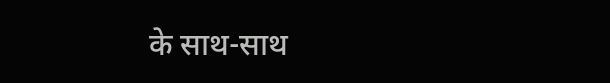के साथ-साथ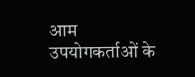आम उपयोगकर्ताओं के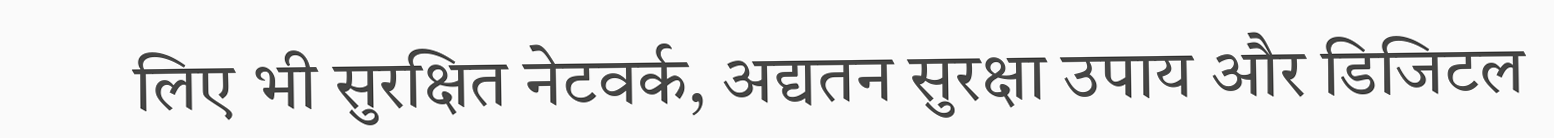लिए भी सुरक्षित नेटवर्क, अद्यतन सुरक्षा उपाय और डिजिटल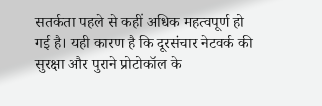सतर्कता पहले से कहीं अधिक महत्वपूर्ण हो गई है। यही कारण है कि दूरसंचार नेटवर्क की सुरक्षा और पुराने प्रोटोकॉल के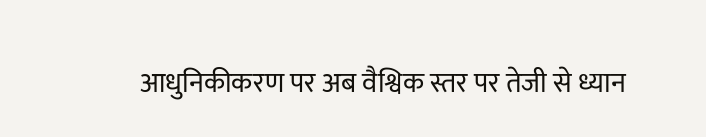आधुनिकीकरण पर अब वैश्विक स्तर पर तेजी से ध्यान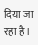दिया जा रहा है।